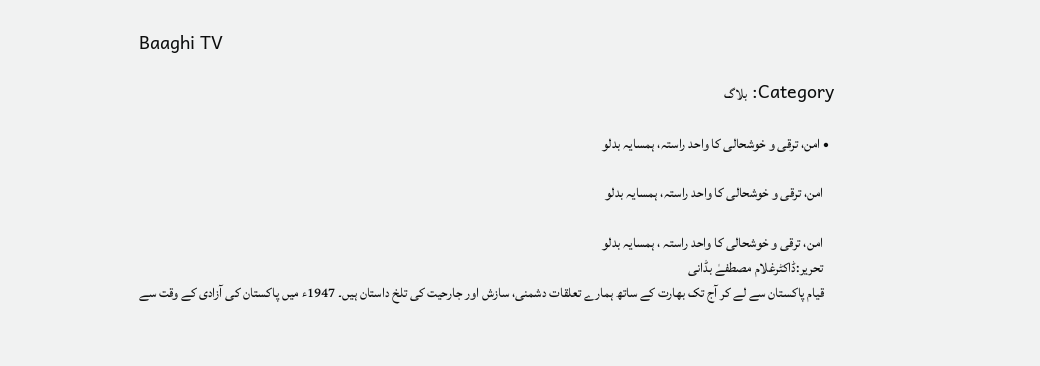Baaghi TV

Category: بلاگ

  • امن، ترقی و خوشحالی کا واحد راستہ، ہمسایہ بدلو

    امن، ترقی و خوشحالی کا واحد راستہ، ہمسایہ بدلو

    امن، ترقی و خوشحالی کا واحد راستہ ، ہمسایہ بدلو
    تحریر:ڈاکٹرغلام مصطفےٰ بڈانی
    قیام پاکستان سے لے کر آج تک بھارت کے ساتھ ہمارے تعلقات دشمنی، سازش اور جارحیت کی تلخ داستان ہیں۔ 1947ء میں پاکستان کی آزادی کے وقت سے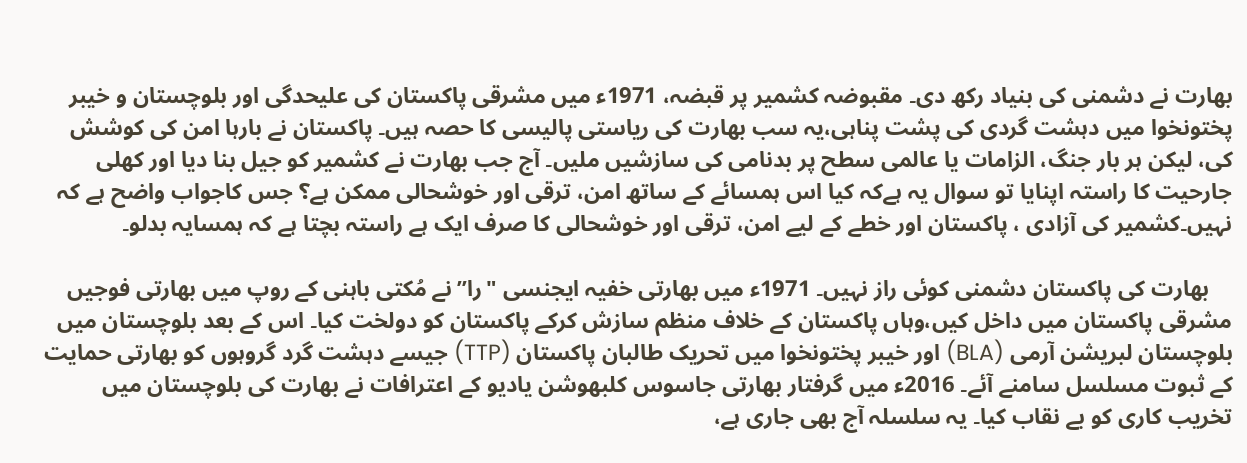بھارت نے دشمنی کی بنیاد رکھ دی۔ مقبوضہ کشمیر پر قبضہ، 1971ء میں مشرقی پاکستان کی علیحدگی اور بلوچستان و خیبر پختونخوا میں دہشت گردی کی پشت پناہی،یہ سب بھارت کی ریاستی پالیسی کا حصہ ہیں۔ پاکستان نے بارہا امن کی کوشش کی، لیکن ہر بار جنگ، الزامات یا عالمی سطح پر بدنامی کی سازشیں ملیں۔ آج جب بھارت نے کشمیر کو جیل بنا دیا اور کھلی جارحیت کا راستہ اپنایا تو سوال یہ ہےکہ کیا اس ہمسائے کے ساتھ امن، ترقی اور خوشحالی ممکن ہے؟ جس کاجواب واضح ہے کہ نہیں۔کشمیر کی آزادی ، پاکستان اور خطے کے لیے امن، ترقی اور خوشحالی کا صرف ایک ہے راستہ بچتا ہے کہ ہمسایہ بدلو۔

    بھارت کی پاکستان دشمنی کوئی راز نہیں۔ 1971ء میں بھارتی خفیہ ایجنسی "را” نے مُکتی باہنی کے روپ میں بھارتی فوجیں مشرقی پاکستان میں داخل کیں،وہاں پاکستان کے خلاف منظم سازش کرکے پاکستان کو دولخت کیا۔ اس کے بعد بلوچستان میں بلوچستان لبریشن آرمی (BLA) اور خیبر پختونخوا میں تحریک طالبان پاکستان (TTP) جیسے دہشت گرد گروہوں کو بھارتی حمایت کے ثبوت مسلسل سامنے آئے۔ 2016ء میں گرفتار بھارتی جاسوس کلبھوشن یادیو کے اعترافات نے بھارت کی بلوچستان میں تخریب کاری کو بے نقاب کیا۔ یہ سلسلہ آج بھی جاری ہے،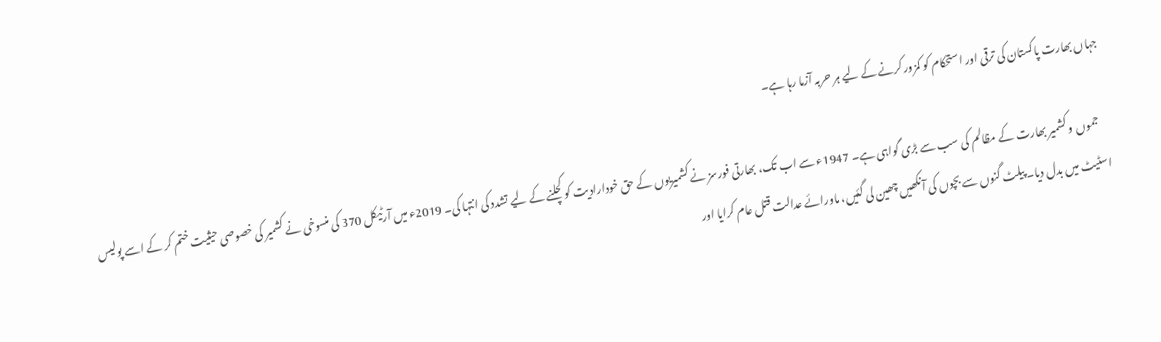جہاں بھارت پاکستان کی ترقی اور استحکام کو کمزور کرنے کے لیے ہر حربہ آزما رہا ہے۔

    جموں و کشمیر بھارت کے مظالم کی سب سے بڑی گواہی ہے۔ 1947ء سے اب تک، بھارتی فورسز نے کشمیریوں کے حق خودارادیت کو کچلنے کے لیے تشدد کی انتہا کی۔ 2019ء میں آرٹیکل 370 کی منسوخی نے کشمیر کی خصوصی حیثیت ختم کر کے اسے پولیس اسٹیٹ میں بدل دیا۔ پیلٹ گنوں سے بچوں کی آنکھیں چھین لی گئیں، ماورائے عدالت قتل عام کرایا اور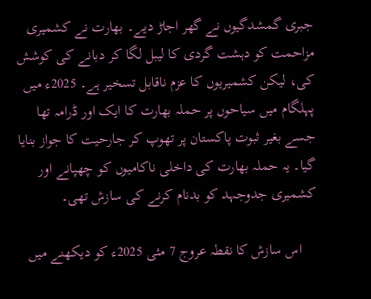جبری گمشدگیوں نے گھر اجاڑ دیے۔ بھارت نے کشمیری مزاحمت کو دہشت گردی کا لیبل لگا کر دبانے کی کوشش کی، لیکن کشمیریوں کا عزم ناقابل تسخیر ہے۔ 2025ء میں پہلگام میں سیاحوں پر حملہ بھارت کا ایک اور ڈرامہ تھا جسے بغیر ثبوت پاکستان پر تھوپ کر جارحیت کا جواز بنایا گیا۔ یہ حملہ بھارت کی داخلی ناکامیوں کو چھپانے اور کشمیری جدوجہد کو بدنام کرنے کی سازش تھی۔

    اس سازش کا نقطہ عروج 7 مئی 2025ء کو دیکھنے میں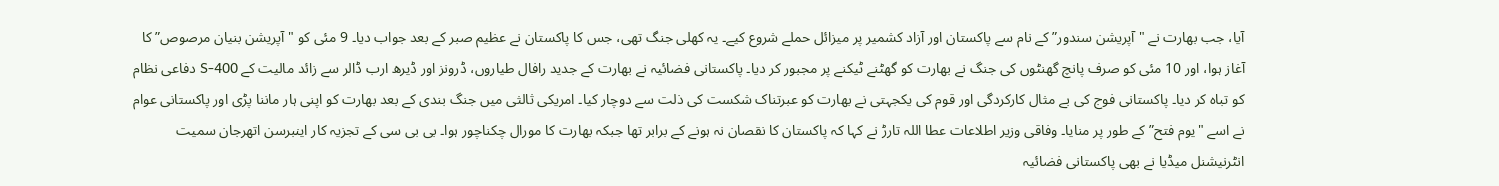آیا، جب بھارت نے "آپریشن سندور” کے نام سے پاکستان اور آزاد کشمیر پر میزائل حملے شروع کیے۔ یہ کھلی جنگ تھی، جس کا پاکستان نے عظیم صبر کے بعد جواب دیا۔ 9 مئی کو "آپریشن بنیان مرصوص” کا آغاز ہوا، اور 10 مئی کو صرف پانچ گھنٹوں کی جنگ نے بھارت کو گھٹنے ٹیکنے پر مجبور کر دیا۔ پاکستانی فضائیہ نے بھارت کے جدید رافال طیاروں، ڈرونز اور ڈیرھ ارب ڈالر سے زائد مالیت کے S-400 دفاعی نظام کو تباہ کر دیا۔ پاکستانی فوج کی بے مثال کارکردگی اور قوم کی یکجہتی نے بھارت کو عبرتناک شکست کی ذلت سے دوچار کیا۔ امریکی ثالثی میں جنگ بندی کے بعد بھارت کو اپنی ہار ماننا پڑی اور پاکستانی عوام نے اسے "یوم فتح” کے طور پر منایا۔ وفاقی وزیر اطلاعات عطا اللہ تارڑ نے کہا کہ پاکستان کا نقصان نہ ہونے کے برابر تھا جبکہ بھارت کا مورال چکناچور ہوا۔ بی بی سی کے تجزیہ کار اینبرسن اتھرجان سمیت انٹرنیشنل میڈیا نے بھی پاکستانی فضائیہ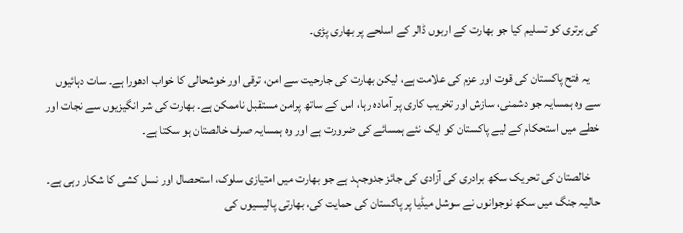کی برتری کو تسلیم کیا جو بھارت کے اربوں ڈالر کے اسلحے پر بھاری پڑی۔

    یہ فتح پاکستان کی قوت اور عزم کی علامت ہے، لیکن بھارت کی جارحیت سے امن، ترقی اور خوشحالی کا خواب ادھورا ہے۔ سات دہائیوں سے وہ ہمسایہ جو دشمنی، سازش اور تخریب کاری پر آمادہ رہا، اس کے ساتھ پرامن مستقبل ناممکن ہے۔ بھارت کی شر انگیزیوں سے نجات اور خطے میں استحکام کے لیے پاکستان کو ایک نئے ہمسائے کی ضرورت ہے اور وہ ہمسایہ صرف خالصتان ہو سکتا ہے۔

    خالصتان کی تحریک سکھ برادری کی آزادی کی جائز جدوجہد ہے جو بھارت میں امتیازی سلوک، استحصال اور نسل کشی کا شکار رہی ہے۔ حالیہ جنگ میں سکھ نوجوانوں نے سوشل میڈیا پر پاکستان کی حمایت کی، بھارتی پالیسیوں کی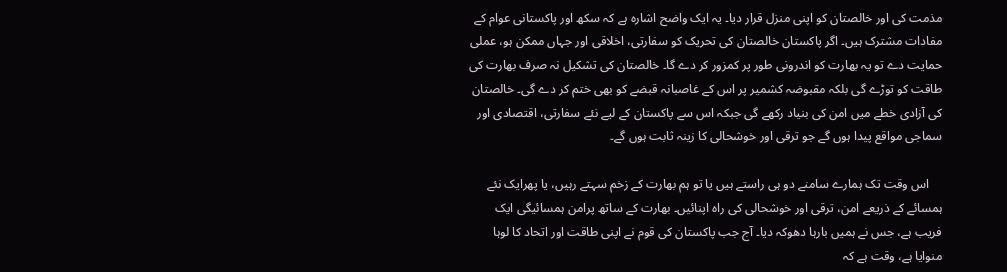مذمت کی اور خالصتان کو اپنی منزل قرار دیا۔ یہ ایک واضح اشارہ ہے کہ سکھ اور پاکستانی عوام کے مفادات مشترک ہیں۔ اگر پاکستان خالصتان کی تحریک کو سفارتی، اخلاقی اور جہاں ممکن ہو، عملی حمایت دے تو یہ بھارت کو اندرونی طور پر کمزور کر دے گا۔ خالصتان کی تشکیل نہ صرف بھارت کی طاقت کو توڑے گی بلکہ مقبوضہ کشمیر پر اس کے غاصبانہ قبضے کو بھی ختم کر دے گی۔ خالصتان کی آزادی خطے میں امن کی بنیاد رکھے گی جبکہ اس سے پاکستان کے لیے نئے سفارتی، اقتصادی اور سماجی مواقع پیدا ہوں گے جو ترقی اور خوشحالی کا زینہ ثابت ہوں گے۔

    اس وقت تک ہمارے سامنے دو ہی راستے ہیں یا تو ہم بھارت کے زخم سہتے رہیں، یا پھرایک نئے ہمسائے کے ذریعے امن، ترقی اور خوشحالی کی راہ اپنائیں۔ بھارت کے ساتھ پرامن ہمسائیگی ایک فریب ہے، جس نے ہمیں بارہا دھوکہ دیا۔ آج جب پاکستان کی قوم نے اپنی طاقت اور اتحاد کا لوہا منوایا ہے، وقت ہے کہ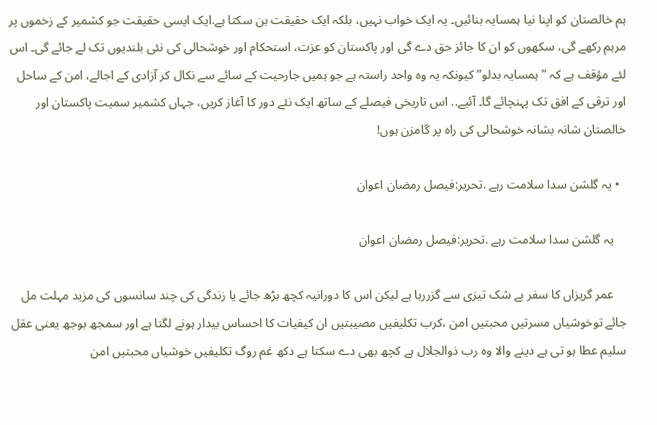ہم خالصتان کو اپنا نیا ہمسایہ بنائیں۔ یہ ایک خواب نہیں، بلکہ ایک حقیقت بن سکتا ہے.ایک ایسی حقیقت جو کشمیر کے زخموں پر مرہم رکھے گی، سکھوں کو ان کا جائز حق دے گی اور پاکستان کو عزت، استحکام اور خوشحالی کی نئی بلندیوں تک لے جائے گی۔ اس لئے مؤقف ہے کہ ” ہمسایہ بدلو”کیونکہ یہ وہ واحد راستہ ہے جو ہمیں جارحیت کے سائے سے نکال کر آزادی کے اجالے، امن کے ساحل اور ترقی کے افق تک پہنچائے گا۔ آئیے.. اس تاریخی فیصلے کے ساتھ ایک نئے دور کا آغاز کریں، جہاں کشمیر سمیت پاکستان اور خالصتان شانہ بشانہ خوشحالی کی راہ پر گامزن ہوں!

  • یہ گلشن سدا سلامت رہے .تحریر:فیصل رمضان اعوان

    یہ گلشن سدا سلامت رہے .تحریر:فیصل رمضان اعوان

    عمر گریزاں کا سفر بے شک تیزی سے گزررہا ہے لیکن اس کا دورانیہ کچھ بڑھ جائے یا زندگی کی چند سانسوں کی مزید مہلت مل جائے توخوشیاں مسرتیں محبتیں امن ،کرب تکلیفیں مصیبتیں ان کیفیات کا احساس بیدار ہونے لگتا ہے اور سمجھ بوجھ یعنی عقل سلیم عطا ہو تی ہے دینے والا وہ رب ذوالجلال ہے کچھ بھی دے سکتا ہے دکھ غم روگ تکلیفیں خوشیاں محبتیں امن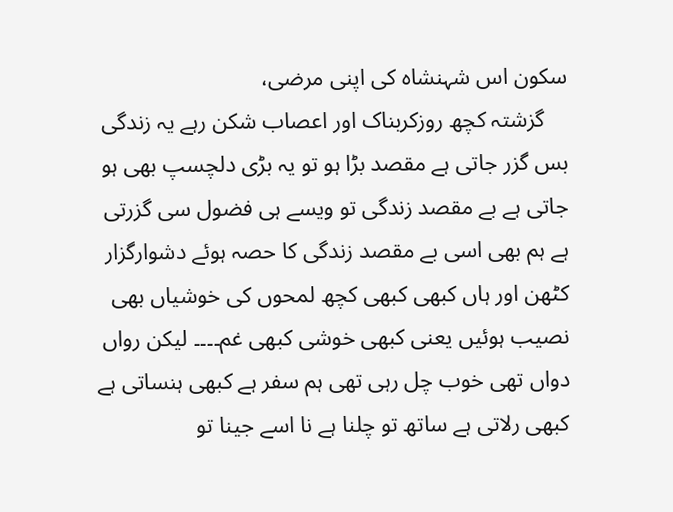سکون اس شہنشاہ کی اپنی مرضی،
    گزشتہ کچھ روزکربناک اور اعصاب شکن رہے یہ زندگی بس گزر جاتی ہے مقصد بڑا ہو تو یہ بڑی دلچسپ بھی ہو جاتی ہے بے مقصد زندگی تو ویسے ہی فضول سی گزرتی ہے ہم بھی اسی بے مقصد زندگی کا حصہ ہوئے دشوارگزار کٹھن اور ہاں کبھی کبھی کچھ لمحوں کی خوشیاں بھی نصیب ہوئیں یعنی کبھی خوشی کبھی غم۔۔۔۔ لیکن رواں دواں تھی خوب چل رہی تھی ہم سفر ہے کبھی ہنساتی ہے کبھی رلاتی ہے ساتھ تو چلنا ہے نا اسے جینا تو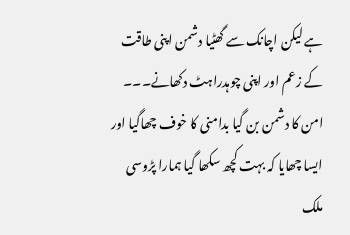ہے لیکن اچانک سے گھٹیا دشمن اپنی طاقت کے زعم اور اپنی چوہدراہٹ دکھانے۔۔۔ امن کا دشمن بن گیا بدامنی کا خوف چھاگیا اور ایسا چھایا کہ بہت کچھ سکھا گیا ہمارا پڑوسی ملک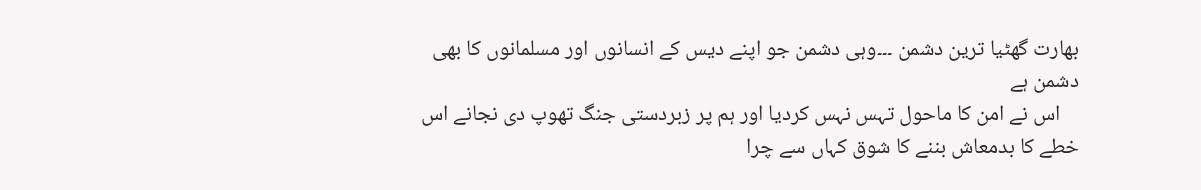بھارت گھٹیا ترین دشمن ۔۔۔وہی دشمن جو اپنے دیس کے انسانوں اور مسلمانوں کا بھی دشمن ہے
    اس نے امن کا ماحول تہس نہس کردیا اور ہم پر زبردستی جنگ تھوپ دی نجانے اس خطے کا بدمعاش بننے کا شوق کہاں سے چرا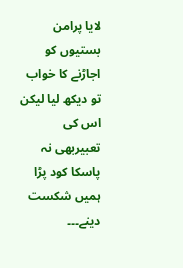لایا پرامن بستیوں کو اجاڑنے کا خواب تو دیکھ لیا لیکن اس کی تعبیربھی نہ پاسکا کود پڑا ہمیں شکست دینے۔۔۔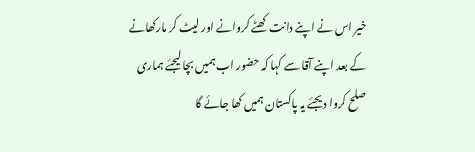خیر اس نے اپنے دانت کھٹے کروانے اور لیٹ کر مارکھانے کے بعد اپنے آقا سے کہا کہ حضور اب ہمیں بچا لیجئے ہماری صلح کروا دیجئے یہ پاکستان ہمیں کھا جائے گا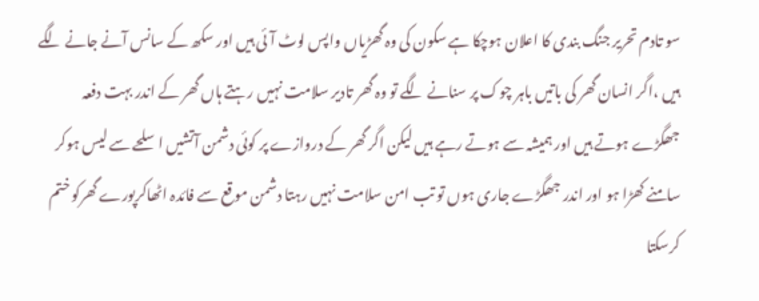سو تادم تحریر جنگ بندی کا اعلان ہوچکا ہے سکون کی وہ گھڑیاں واپس لوٹ آئی ہیں اور سکھ کے سانس آنے جانے لگے ہیں ،اگر انسان گھر کی باتیں باہر چوک پر سنانے لگے تو وہ گھر تادیر سلامت نہیں رہتے ہاں گھر کے اندر بہت دفعہ جھگڑے ہوتے ہیں اور ہمیشہ سے ہوتے رہے ہیں لیکن اگر گھر کے دروازے پر کوئی دشمن آتشیں اسلحے سے لیس ہوکر سامنے کھڑا ہو اور اندر جھگڑے جاری ہوں تو تب امن سلامت نہیں رہتا دشمن موقع سے فائدہ اٹھاکرپورے گھرکو ختم کرسکتا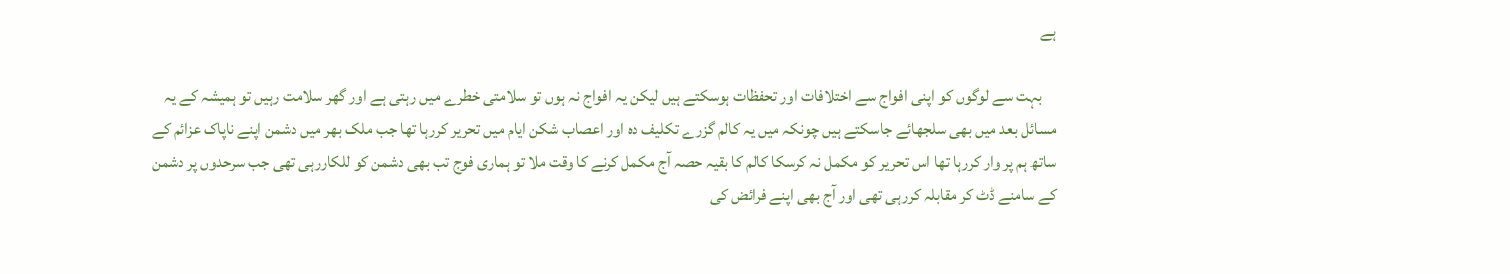ہے

    بہت سے لوگوں کو اپنی افواج سے اختلافات اور تحفظات ہوسکتے ہیں لیکن یہ افواج نہ ہوں تو سلامتی خطرے میں رہتی ہے اور گھر سلامت رہیں تو ہمیشہ کے یہ مسائل بعد میں بھی سلجھائے جاسکتے ہیں چونکہ میں یہ کالم گزرے تکلیف دہ اور اعصاب شکن ایام میں تحریر کررہا تھا جب ملک بھر میں دشمن اپنے ناپاک عزائم کے ساتھ ہم پر وار کررہا تھا اس تحریر کو مکمل نہ کرسکا کالم کا بقیہ حصہ آج مکمل کرنے کا وقت ملا تو ہماری فوج تب بھی دشمن کو للکاررہی تھی جب سرحدوں پر دشمن کے سامنے ڈٹ کر مقابلہ کررہی تھی اور آج بھی اپنے فرائض کی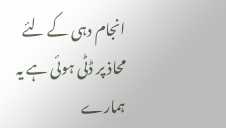انجام دہی کے لئے محاذ پر ڈٹی ہوئی ہے یہ ہمارے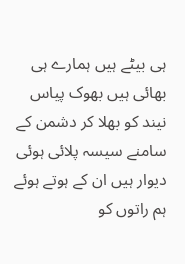ہی بیٹے ہیں ہمارے ہی بھائی ہیں بھوک پیاس نیند کو بھلا کر دشمن کے سامنے سیسہ پلائی ہوئی دیوار ہیں ان کے ہوتے ہوئے ہم راتوں کو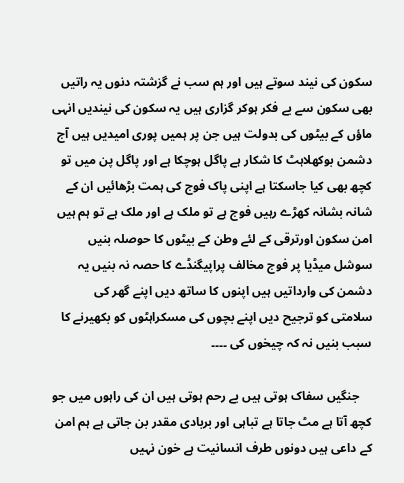سکون کی نیند سوتے ہیں اور ہم سب نے گزشتہ دنوں یہ راتیں بھی سکون سے بے فکر ہوکر گزاری ہیں یہ سکون کی نیندیں انہی ماؤں کے بیٹوں کی بدولت ہیں جن پر ہمیں پوری امیدیں ہیں آج دشمن بوکھلاہٹ کا شکار ہے پاگل ہوچکا ہے اور پاگل پن میں تو کچھ بھی کیا جاسکتا ہے اپنی پاک فوج کی ہمت بڑھائیں ان کے شانہ بشانہ کھڑے رہیں فوج ہے تو ملک ہے اور ملک ہے تو ہم ہیں امن سکون اورترقی کے لئے وطن کے بیٹوں کا حوصلہ بنیں سوشل میڈیا پر فوج مخالف پراپیگنڈے کا حصہ نہ بنیں یہ دشمن کی وارداتیں ہیں اپنوں کا ساتھ دیں اپنے گھر کی سلامتی کو ترجیح دیں اپنے بچوں کی مسکراہٹوں کو بکھیرنے کا سبب بنیں نہ کہ چیخوں کی ۔۔۔۔

    جنگیں سفاک ہوتی ہیں بے رحم ہوتی ہیں ان کی راہوں میں جو کچھ آتا ہے مٹ جاتا ہے تباہی اور بربادی مقدر بن جاتی ہے ہم امن کے داعی ہیں دونوں طرف انسانیت ہے خون نہیں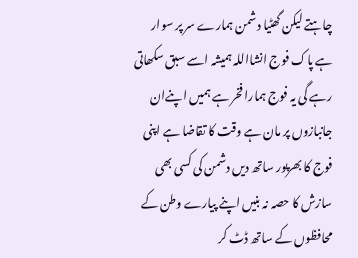چاہتے لیکن گھٹیا دشمن ہمارے سر پر سوار ہے پاک فوج انشااللہ ہمیشہ اسے سبق سکھاتی رہے گی یہ فوج ہمارا فخر ہے ہمیں اپنےان جانبازوں پر مان ہے وقت کا تقاضا ہے اپنی فوج کا بھرپور ساتھ دیں دشمن کی کسی بھی سازش کا حصہ نہ بنیں اپنے پیارے وطن کے محافظوں کے ساتھ ڈٹ کر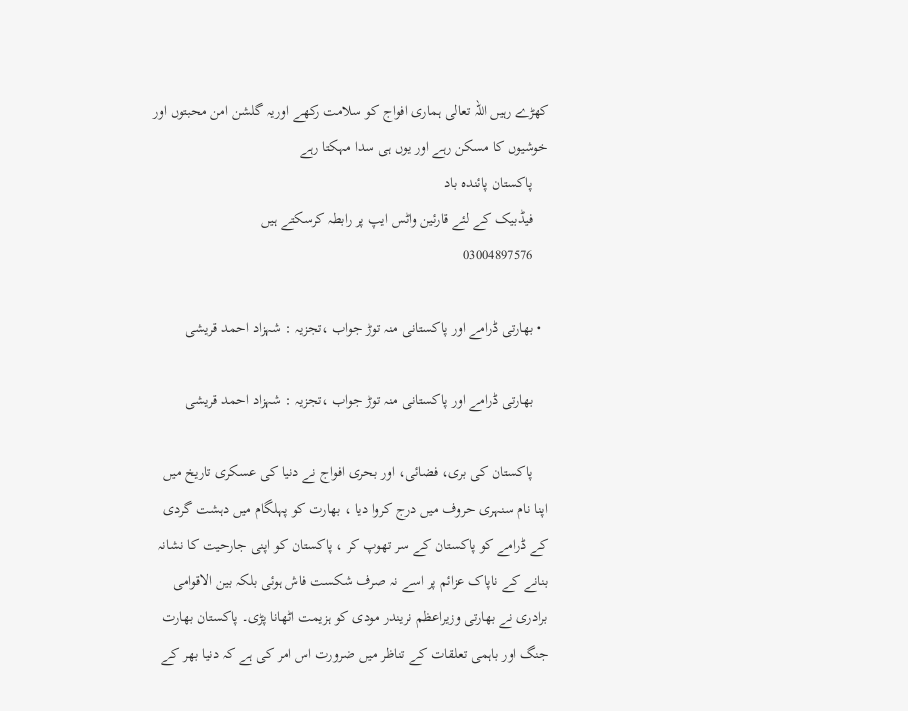کھڑے رہیں اللہ تعالی ہماری افواج کو سلامت رکھے اوریہ گلشن امن محبتوں اور خوشیوں کا مسکن رہے اور یوں ہی سدا مہکتا رہے
    پاکستان پائندہ باد
    فیڈبیک کے لئے قارئین واٹس ایپ پر رابطہ کرسکتے ہیں
    03004897576

  • بھارتی ڈرامے اور پاکستانی منہ توڑ جواب ،تجزیہ : شہزاد احمد قریشی

    بھارتی ڈرامے اور پاکستانی منہ توڑ جواب ،تجزیہ : شہزاد احمد قریشی

    پاکستان کی بری، فضائی، اور بحری افواج نے دنیا کی عسکری تاریخ میں اپنا نام سنہری حروف میں درج کروا دیا ، بھارت کو پہلگام میں دہشت گردی کے ڈرامے کو پاکستان کے سر تھوپ کر ، پاکستان کو اپنی جارحیت کا نشانہ بنانے کے ناپاک عزائم پر اسے نہ صرف شکست فاش ہوئی بلکہ بین الاقوامی برادری نے بھارتی وزیراعظم نریندر مودی کو ہزیمت اٹھانا پڑی۔ پاکستان بھارت جنگ اور باہمی تعلقات کے تناظر میں ضرورت اس امر کی ہے کہ دنیا بھر کے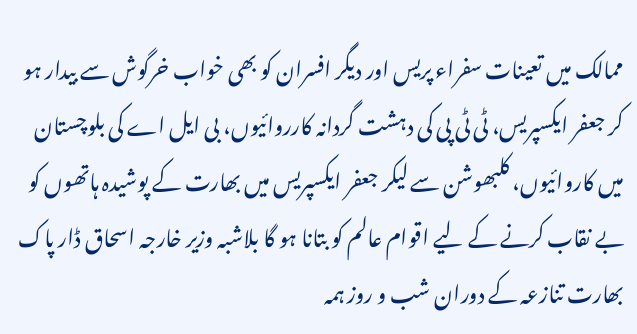ممالک میں تعینات سفراء پریس اور دیگر افسران کو بھی خواب خرگوش سے بیدار ہو کر جعفر ایکسپریس، ٹی ٹی پی کی دہشت گردانہ کارروائیوں، بی ایل اے کی بلوچستان میں کاروائیوں، کلبھوشن سے لیکر جعفر ایکسپریس میں بھارت کے پوشیدہ ہاتھوں کو بے نقاب کرنے کے لیے اقوام عالم کو بتانا ہو گا بلاشبہ وزیر خارجہ اسحاق ڈار پاک بھارت تنازعہ کے دوران شب و روز ہمہ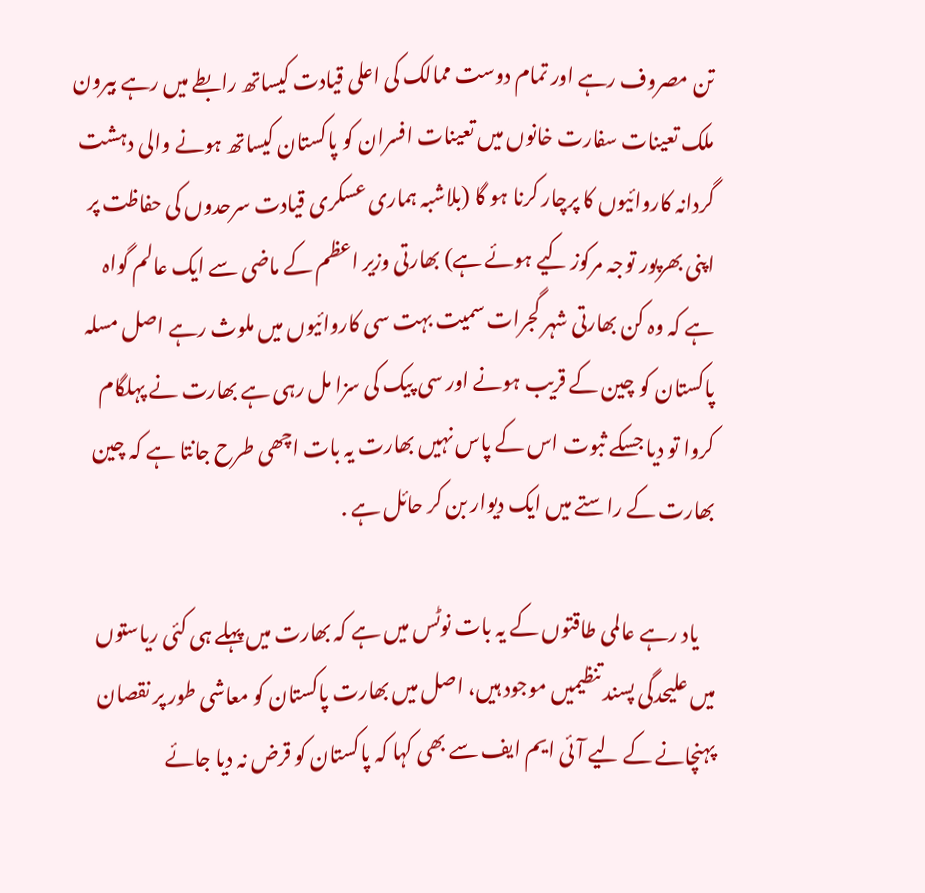تن مصروف رہے اور تمام دوست ممالک کی اعلی قیادت کیساتھ رابطے میں رہے بیرون ملک تعینات سفارت خانوں میں تعینات افسران کو پاکستان کیساتھ ہونے والی دہشت گردانہ کاروائیوں کا پرچار کرنا ہو گا (بلاشبہ ہماری عسکری قیادت سرحدوں کی حفاظت پر اپنی بھرپور توجہ مرکوز کیے ہوئے ہے) بھارتی وزیر اعظم کے ماضی سے ایک عالم گواہ ہے کہ وہ کن بھارتی شہر گجرات سمیت بہت سی کاروائیوں میں ملوث رہے اصل مسلہ پاکستان کو چین کے قریب ہونے اور سی پیک کی سزا مل رہی ہے بھارت نے پہلگام کروا تو دیا جسکے ثبوت اس کے پاس نہیں بھارت یہ بات اچھی طرح جانتا ہے کہ چین بھارت کے راستے میں ایک دیوار بن کر حائل ہے .

    یاد رہے عالمی طاقتوں کے یہ بات نوٹس میں ہے کہ بھارت میں پہلے ہی کئی ریاستوں میں علیحدگی پسند تنظیمیں موجود ہیں، اصل میں بھارت پاکستان کو معاشی طور پر نقصان پہنچانے کے لیے آئی ایم ایف سے بھی کہا کہ پاکستان کو قرض نہ دیا جائے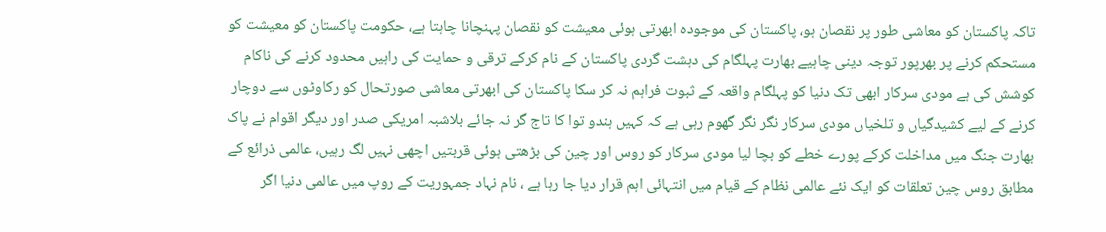تاکہ پاکستان کو معاشی طور پر نقصان ہو، پاکستان کی موجودہ ابھرتی ہوئی معیشت کو نقصان پہنچانا چاہتا ہے، حکومت پاکستان کو معیشت کو مستحکم کرنے پر بھرپور توجہ دینی چاہیے بھارت پہلگام کی دہشت گردی پاکستان کے نام کرکے ترقی و حمایت کی راہیں محدود کرنے کی ناکام کوشش کی ہے مودی سرکار ابھی تک دنیا کو پہلگام واقعہ کے ثبوت فراہم نہ کر سکا پاکستان کی ابھرتی معاشی صورتحال کو رکاوٹوں سے دوچار کرنے کے لیے کشیدگیاں و تلخیاں مودی سرکار نگر نگر گھوم رہی ہے کہ کہیں ہندو توا کا تاج گر نہ جائے بلاشبہ امریکی صدر اور دیگر اقوام نے پاک بھارت جنگ میں مداخلت کرکے پورے خطے کو بچا لیا مودی سرکار کو روس اور چین کی بڑھتی ہوئی قربتیں اچھی نہیں لگ رہیں، عالمی ذرائع کے مطابق روس چین تعلقات کو ایک نئے عالمی نظام کے قیام میں انتہائی اہم قرار دیا جا رہا ہے ، نام نہاد جمہوریت کے روپ میں عالمی دنیا اگر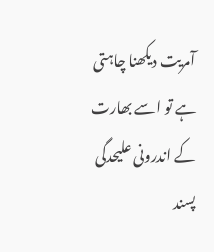آمریت دیکھنا چاہتی ہے تو اسے بھارت کے اندرونی علیحدگی پسند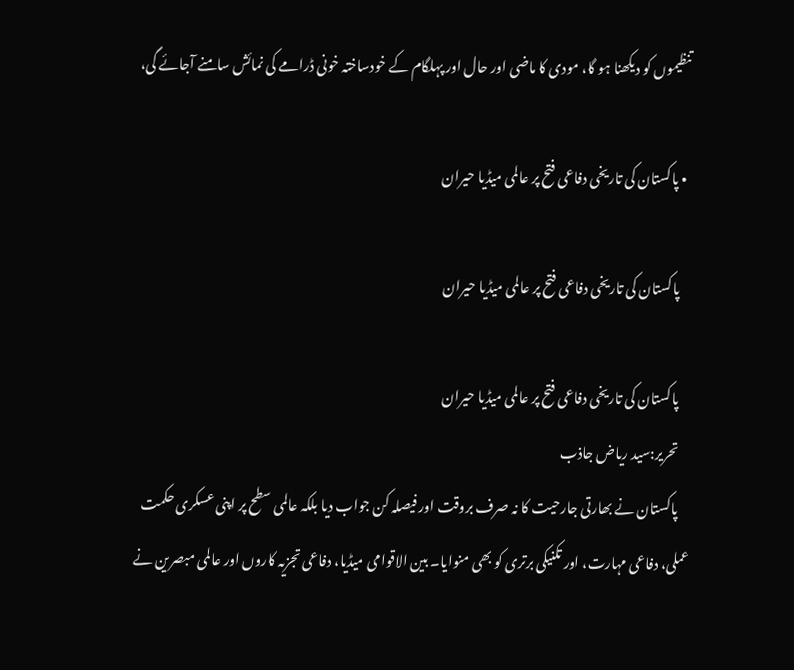تنظیموں کو دیکھنا ہو گا، مودی کا ماضی اور حال اور پہلگام کے خودساختہ خونی ڈرامے کی نمائش سامنے آجائے گی،

  • پاکستان کی تاریخی دفاعی فتح پر عالمی میڈیا حیران

    پاکستان کی تاریخی دفاعی فتح پر عالمی میڈیا حیران

    پاکستان کی تاریخی دفاعی فتح پر عالمی میڈیا حیران
    تحریر:سید ریاض جاذب
    پاکستان نے بھارتی جارحیت کا نہ صرف بروقت اور فیصلہ کن جواب دیا بلکہ عالمی سطح پر اپنی عسکری حکمت عملی، دفاعی مہارت، اور تکنیکی برتری کو بھی منوایا۔ بین الاقوامی میڈیا، دفاعی تجزیہ کاروں اور عالمی مبصرین نے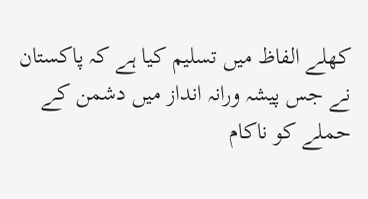کھلے الفاظ میں تسلیم کیا ہے کہ پاکستان نے جس پیشہ ورانہ انداز میں دشمن کے حملے کو ناکام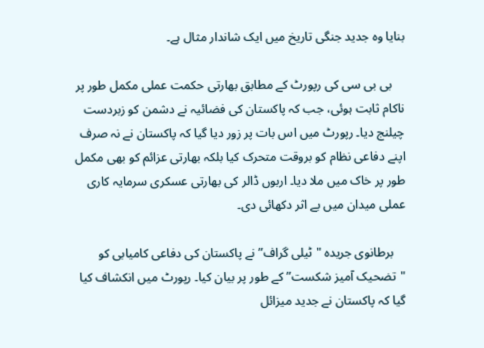بنایا وہ جدید جنگی تاریخ میں ایک شاندار مثال ہے۔

    بی بی سی کی رپورٹ کے مطابق بھارتی حکمت عملی مکمل طور پر ناکام ثابت ہوئی، جب کہ پاکستان کی فضائیہ نے دشمن کو زبردست چیلنج دیا۔ رپورٹ میں اس بات پر زور دیا گیا کہ پاکستان نے نہ صرف اپنے دفاعی نظام کو بروقت متحرک کیا بلکہ بھارتی عزائم کو بھی مکمل طور پر خاک میں ملا دیا۔ اربوں ڈالر کی بھارتی عسکری سرمایہ کاری عملی میدان میں بے اثر دکھائی دی۔

    برطانوی جریدہ "ٹیلی گراف” نے پاکستان کی دفاعی کامیابی کو "تضحیک آمیز شکست” کے طور پر بیان کیا۔ رپورٹ میں انکشاف کیا گیا کہ پاکستان نے جدید میزائل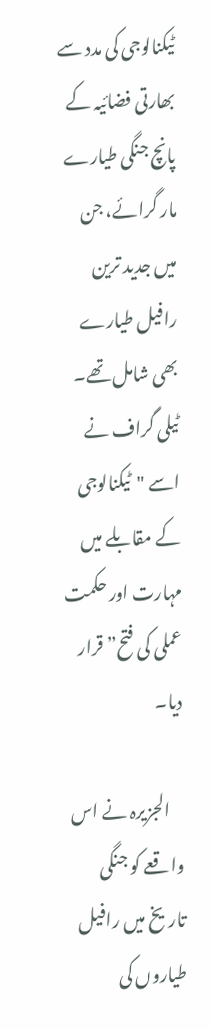ٹیکنالوجی کی مدد سے بھارتی فضائیہ کے پانچ جنگی طیارے مار گرائے، جن میں جدید ترین رافیل طیارے بھی شامل تھے۔ ٹیلی گراف نے اسے "ٹیکنالوجی کے مقابلے میں مہارت اور حکمت عملی کی فتح” قرار دیا۔

    الجزیرہ نے اس واقعے کو جنگی تاریخ میں رافیل طیاروں کی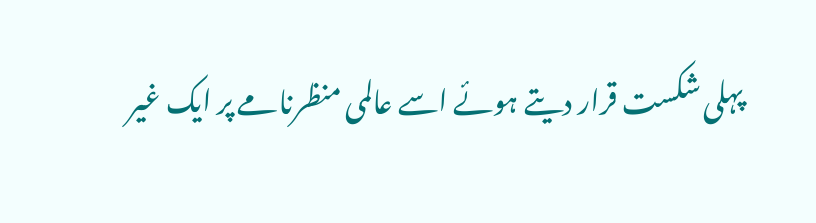پہلی شکست قرار دیتے ہوئے اسے عالمی منظرنامے پر ایک غیر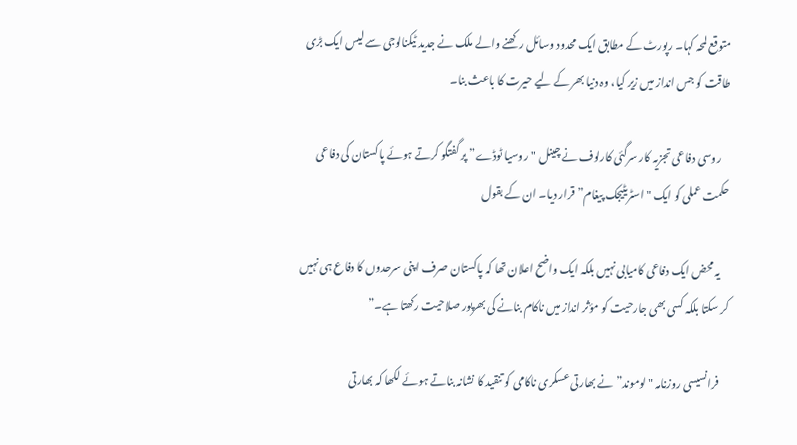متوقع لمحہ کہا۔ رپورٹ کے مطابق ایک محدود وسائل رکھنے والے ملک نے جدید ٹیکنالوجی سے لیس ایک بڑی طاقت کو جس انداز میں زیر کیا، وہ دنیا بھر کے لیے حیرت کا باعث بنا۔

    روسی دفاعی تجزیہ کار سرگئی کارلوف نے چینل "روسیا ٹوڈے” پر گفتگو کرتے ہوئے پاکستان کی دفاعی حکمت عملی کو ایک "اسٹریٹیجک پیغام” قرار دیا۔ ان کے بقول

    یہ محض ایک دفاعی کامیابی نہیں بلکہ ایک واضح اعلان تھا کہ پاکستان صرف اپنی سرحدوں کا دفاع ہی نہیں کر سکتا بلکہ کسی بھی جارحیت کو مؤثر انداز میں ناکام بنانے کی بھرپور صلاحیت رکھتا ہے۔”

    فرانسیسی روزنامہ "لوموند” نے بھارتی عسکری ناکامی کو تنقید کا نشانہ بناتے ہوئے لکھا کہ بھارتی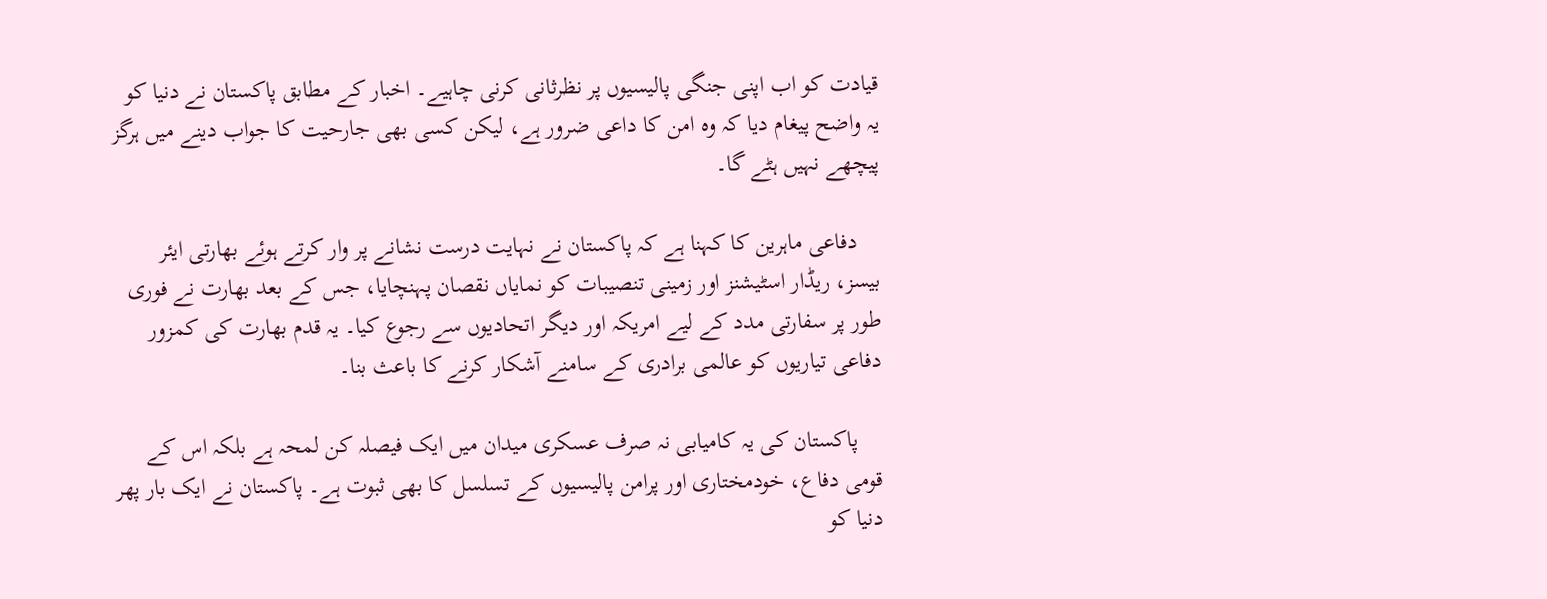قیادت کو اب اپنی جنگی پالیسیوں پر نظرثانی کرنی چاہیے۔ اخبار کے مطابق پاکستان نے دنیا کو یہ واضح پیغام دیا کہ وہ امن کا داعی ضرور ہے، لیکن کسی بھی جارحیت کا جواب دینے میں ہرگز پیچھے نہیں ہٹے گا۔

    دفاعی ماہرین کا کہنا ہے کہ پاکستان نے نہایت درست نشانے پر وار کرتے ہوئے بھارتی ایئر بیسز، ریڈار اسٹیشنز اور زمینی تنصیبات کو نمایاں نقصان پہنچایا، جس کے بعد بھارت نے فوری طور پر سفارتی مدد کے لیے امریکہ اور دیگر اتحادیوں سے رجوع کیا۔ یہ قدم بھارت کی کمزور دفاعی تیاریوں کو عالمی برادری کے سامنے آشکار کرنے کا باعث بنا۔

    پاکستان کی یہ کامیابی نہ صرف عسکری میدان میں ایک فیصلہ کن لمحہ ہے بلکہ اس کے قومی دفاع، خودمختاری اور پرامن پالیسیوں کے تسلسل کا بھی ثبوت ہے۔ پاکستان نے ایک بار پھر دنیا کو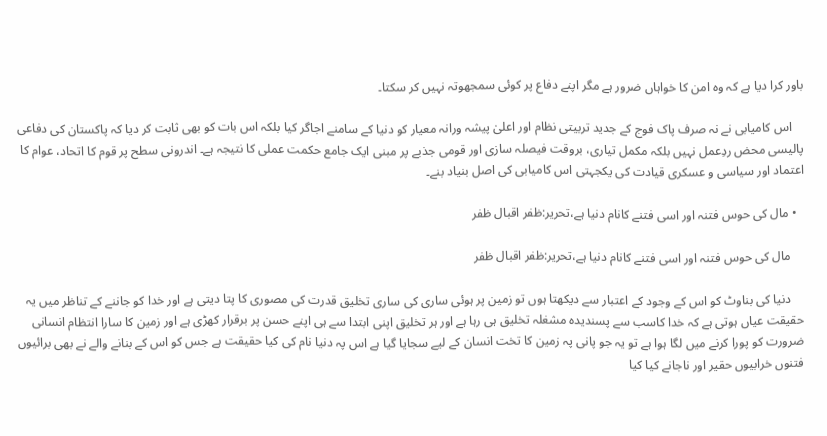باور کرا دیا ہے کہ وہ امن کا خواہاں ضرور ہے مگر اپنے دفاع پر کوئی سمجھوتہ نہیں کر سکتا۔

    اس کامیابی نے نہ صرف پاک فوج کے جدید تربیتی نظام اور اعلیٰ پیشہ ورانہ معیار کو دنیا کے سامنے اجاگر کیا بلکہ اس بات کو بھی ثابت کر دیا کہ پاکستان کی دفاعی پالیسی محض ردِعمل نہیں بلکہ مکمل تیاری، بروقت فیصلہ سازی اور قومی جذبے پر مبنی ایک جامع حکمت عملی کا نتیجہ ہے۔ اندرونی سطح پر قوم کا اتحاد، عوام کا اعتماد اور سیاسی و عسکری قیادت کی یکجہتی اس کامیابی کی اصل بنیاد بنے۔

  • مال کی حوس فتنہ اور اسی فتنے کانام دنیا ہے،تحریر:ظفر اقبال ظفر

    مال کی حوس فتنہ اور اسی فتنے کانام دنیا ہے،تحریر:ظفر اقبال ظفر

    دنیا کی بناوٹ کو اس کے وجود کے اعتبار سے دیکھتا ہوں تو زمین پر ہوئی ساری کی ساری تخلیق قدرت کی مصوری کا پتا دیتی ہے اور خدا کو جاننے کے تناظر میں یہ حقیقت عیاں ہوتی ہے کہ خدا کاسب سے پسندیدہ مشغلہ تخلیق ہی رہا ہے اور ہر تخلیق اپنی ابتدا سے ہی اپنے حسن پر برقرار کھڑی ہے اور زمین کا سارا انتظام انسانی ضرورت کو پورا کرنے میں لگا ہوا ہے تو یہ جو پانی پہ زمین کا تخت انسان کے لیے سجایا گیا ہے اس پہ دنیا نام کی کیا حقیقت ہے جس کو اس کے بنانے والے نے بھی برائیوں فتنوں خرابیوں حقیر اور ناجانے کیا کیا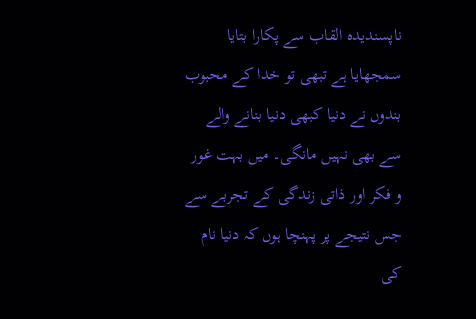ناپسندیدہ القاب سے پکارا بتایا سمجھایا ہے تبھی تو خدا کے محبوب بندوں نے دنیا کبھی دنیا بنانے والے سے بھی نہیں مانگی۔ میں بہت غور و فکر اور ذاتی زندگی کے تجربے سے جس نتیجے پر پہنچا ہوں کہ دنیا نام کی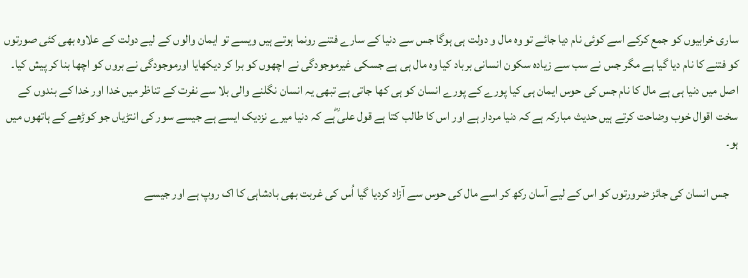ساری خرابیوں کو جمع کرکے اسے کوئی نام دیا جائے تو وہ مال و دولت ہی ہوگا جس سے دنیا کے سارے فتنے رونما ہوتے ہیں ویسے تو ایمان والوں کے لیے دولت کے علاوہ بھی کئی صورتوں کو فتنے کا نام دیا گیا ہے مگر جس نے سب سے زیادہ سکون انسانی برباد کیا وہ مال ہی ہے جسکی غیرموجودگی نے اچھوں کو برا کر دیکھایا اورموجودگی نے بروں کو اچھا بنا کر پیش کیا۔ اصل میں دنیا ہی ہے مال کا نام جس کی حوس ایمان ہی کیا پورے کے پورے انسان کو ہی کھا جاتی ہے تبھی یہ انسان نگلنے والی بلا سے نفرت کے تناظر میں خدا اور خدا کے بندوں کے سخت اقوال خوب وضاحت کرتے ہیں حدیث مبارکہ ہے کہ دنیا مردار ہے اور اس کا طالب کتا ہے قول علی ؓہے کہ دنیا میرے نزدیک ایسے ہے جیسے سور کی انتڑیاں جو کوڑھے کے ہاتھوں میں ہو۔

    جس انسان کی جائز ضرورتوں کو اس کے لیے آسان رکھ کر اسے مال کی حوس سے آزاد کردیا گیا اُس کی غربت بھی بادشاہی کا اک روپ ہے اور جیسے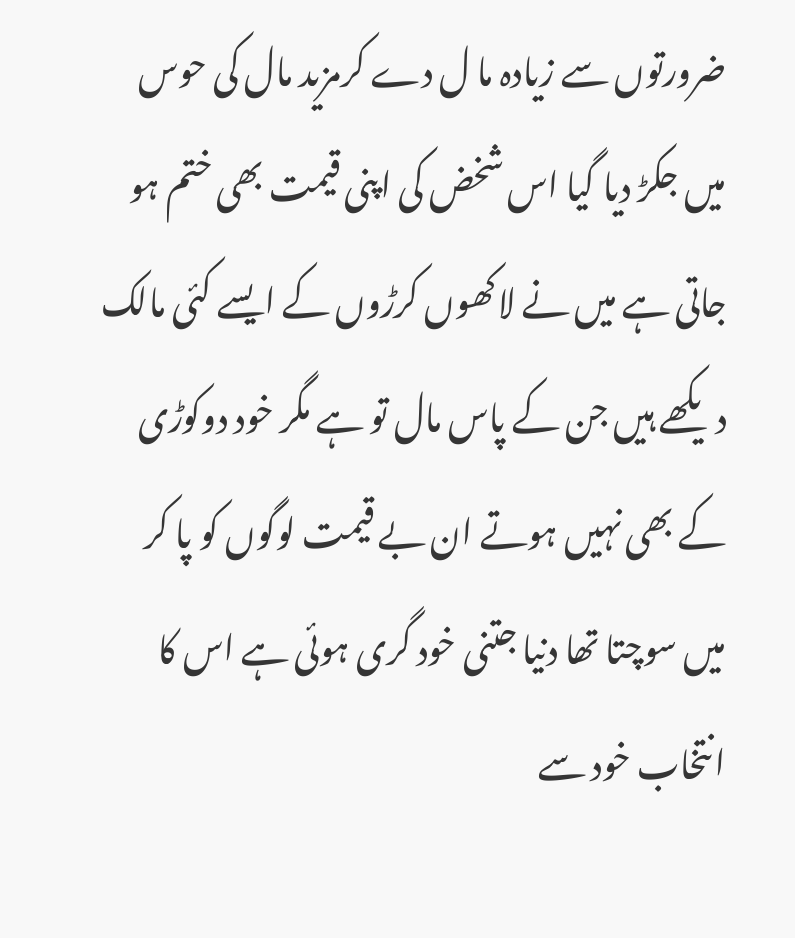ضرورتوں سے زیادہ ما ل دے کرمزید مال کی حوس میں جکڑ دیا گیا اس شخض کی اپنی قیمت بھی ختم ہو جاتی ہے میں نے لاکھوں کرڑوں کے ایسے کئی مالک دیکھے ہیں جن کے پاس مال تو ہے مگر خود دوکوڑی کے بھی نہیں ہوتے ان بے قیمت لوگوں کو پا کر میں سوچتا تھا دنیا جتنی خود گری ہوئی ہے اس کا انتخاب خود سے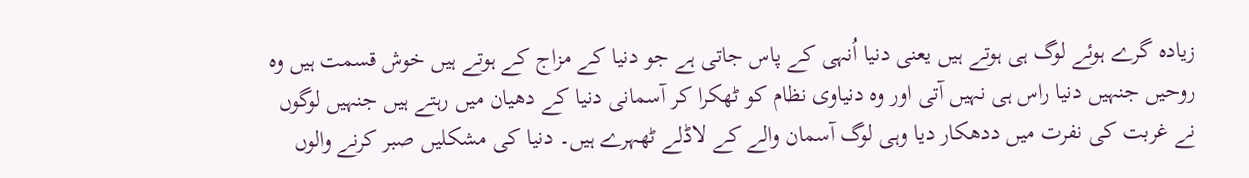زیادہ گرے ہوئے لوگ ہی ہوتے ہیں یعنی دنیا اُنہی کے پاس جاتی ہے جو دنیا کے مزاج کے ہوتے ہیں خوش قسمت ہیں وہ روحیں جنہیں دنیا راس ہی نہیں آتی اور وہ دنیاوی نظام کو ٹھکرا کر آسمانی دنیا کے دھیان میں رہتے ہیں جنہیں لوگوں نے غربت کی نفرت میں ددھکار دیا وہی لوگ آسمان والے کے لاڈلے ٹھہرے ہیں۔ دنیا کی مشکلیں صبر کرنے والوں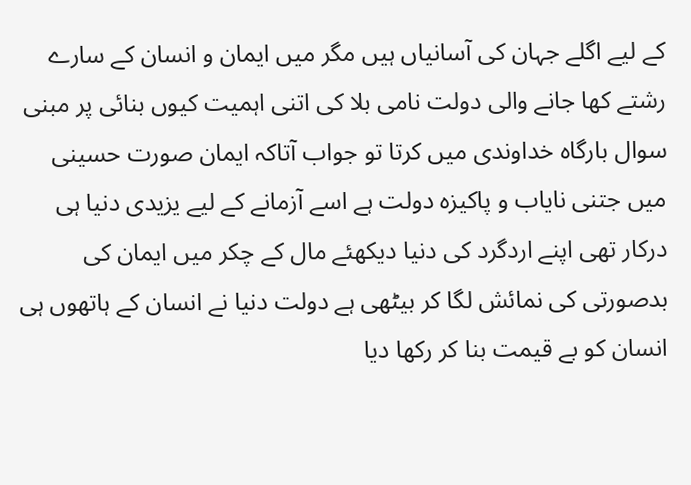کے لیے اگلے جہان کی آسانیاں ہیں مگر میں ایمان و انسان کے سارے رشتے کھا جانے والی دولت نامی بلا کی اتنی اہمیت کیوں بنائی پر مبنی سوال بارگاہ خداوندی میں کرتا تو جواب آتاکہ ایمان صورت حسینی میں جتنی نایاب و پاکیزہ دولت ہے اسے آزمانے کے لیے یزیدی دنیا ہی درکار تھی اپنے اردگرد کی دنیا دیکھئے مال کے چکر میں ایمان کی بدصورتی کی نمائش لگا کر بیٹھی ہے دولت دنیا نے انسان کے ہاتھوں ہی انسان کو بے قیمت بنا کر رکھا دیا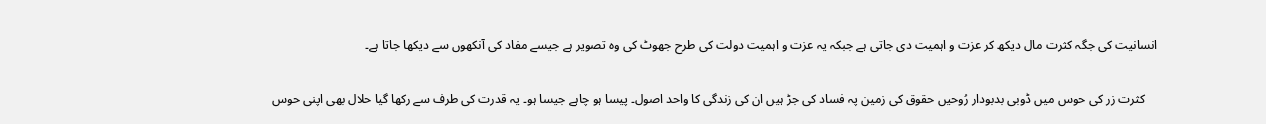انسانیت کی جگہ کثرت مال دیکھ کر عزت و اہمیت دی جاتی ہے جبکہ یہ عزت و اہمیت دولت کی طرح جھوٹ کی وہ تصویر ہے جیسے مفاد کی آنکھوں سے دیکھا جاتا ہے۔

    کثرت زر کی حوس میں ڈوبی بدبودار رُوحیں حقوق کی زمین پہ فساد کی جڑ ہیں ان کی زندگی کا واحد اصول۔ پیسا ہو چاہے جیسا ہو۔ یہ قدرت کی طرف سے رکھا گیا حلال بھی اپنی حوس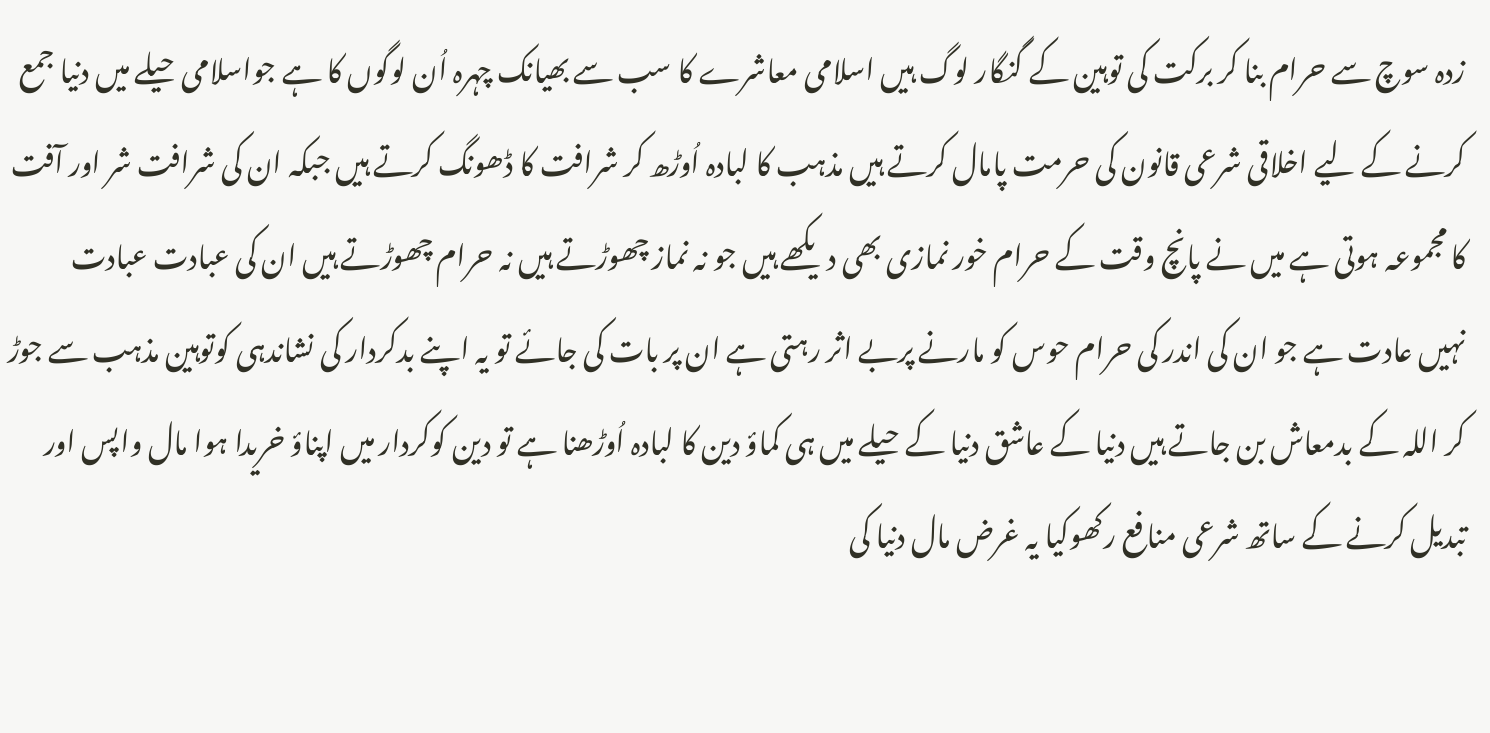زدہ سوچ سے حرام بنا کر برکت کی توہین کے گنگار لوگ ہیں اسلامی معاشرے کا سب سے بھیانک چہرہ اُن لوگوں کا ہے جواسلامی حیلے میں دنیا جمع کرنے کے لیے اخلاقی شرعی قانون کی حرمت پامال کرتے ہیں مذہب کا لبادہ اُوڑھ کر شرافت کا ڈھونگ کرتے ہیں جبکہ ان کی شرافت شر اور آفت کا مجموعہ ہوتی ہے میں نے پانچ وقت کے حرام خور نمازی بھی دیکھے ہیں جو نہ نماز چھوڑتے ہیں نہ حرام چھوڑتے ہیں ان کی عبادت عبادت نہیں عادت ہے جو ان کی اندر کی حرام حوس کو مارنے پربے اثر رہتی ہے ان پر بات کی جائے تو یہ اپنے بدکردار کی نشاندہی کوتوہین مذہب سے جوڑ کر اللہ کے بدمعاش بن جاتے ہیں دنیا کے عاشق دنیا کے حیلے میں ہی کماؤ دین کا لبادہ اُوڑھنا ہے تو دین کوکردار میں اپناؤ خریدا ہوا مال واپس اور تبدیل کرنے کے ساتھ شرعی منافع رکھوکیا یہ غرض مال دنیا کی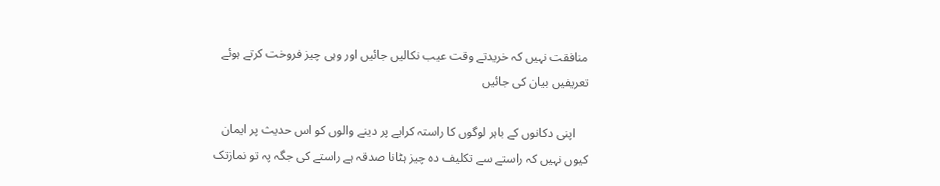منافقت نہیں کہ خریدتے وقت عیب نکالیں جائیں اور وہی چیز فروخت کرتے ہوئے تعریفیں بیان کی جائیں

    اپنی دکانوں کے باہر لوگوں کا راستہ کرایے پر دینے والوں کو اس حدیث پر ایمان کیوں نہیں کہ راستے سے تکلیف دہ چیز ہٹانا صدقہ ہے راستے کی جگہ پہ تو نمازتک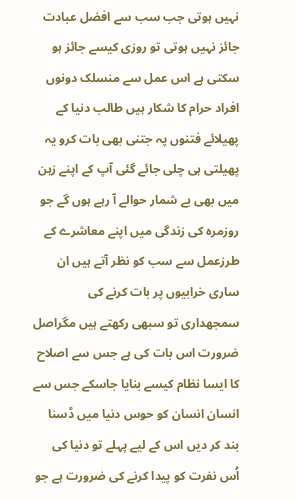نہیں ہوتی جب سب سے افضل عبادت جائز نہیں ہوتی تو روزی کیسے جائز ہو سکتی ہے اس عمل سے منسلک دونوں افراد حرام کا شکار ہیں طالب دنیا کے پھیلائے فتنوں پہ جتنی بھی بات کرو یہ پھیلتی ہی چلی جائے گئی آپ کے اپنے زہن میں بھی بے شمار حوالے آ رہے ہوں گے جو روزمرہ کی زندگی میں اپنے معاشرے کے طرزعمل سے سب کو نظر آتے ہیں ان ساری خرابیوں پر بات کرنے کی سمجھداری تو سبھی رکھتے ہیں مگراصل ضرورت اس بات کی ہے جس سے اصلاح کا ایسا نظام کیسے بنایا جاسکے جس سے انسان انسان کو حوس دنیا میں ڈسنا بند کر دیں اس کے لیے پہلے تو دنیا کی اُس نفرت کو پیدا کرنے کی ضرورت ہے جو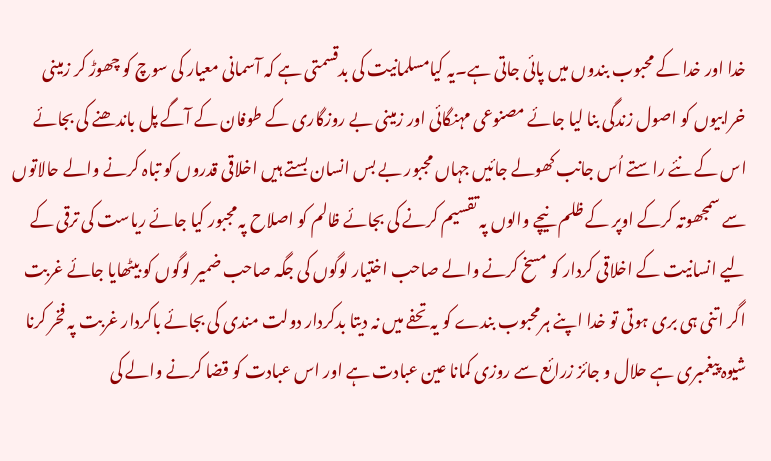خدا اور خدا کے محبوب بندوں میں پائی جاتی ہے۔یہ کیامسلمانیت کی بدقسمتی ہے کہ آسمانی معیار کی سوچ کو چھوڑ کر زمینی خرابیوں کو اصول زندگی بنا لیا جائے مصنوعی مہنگائی اور زمینی بے روزگاری کے طوفان کے آگے پل باندھنے کی بجائے اس کے نئے راستے اُس جانب کھولے جائیں جہاں مجبور بے بس انسان بستے ہیں اخلاقی قدروں کو تباہ کرنے والے حالاتوں سے سمجھوتہ کرکے اوپر کے ظلم نیچے والوں پہ تقسیم کرنے کی بجائے ظالم کو اصلاح پہ مجبور کیا جائے ریاست کی ترقی کے لیے انسانیت کے اخلاقی کردار کو مسخ کرنے والے صاحب اختیار لوگوں کی جگہ صاحب ضمیر لوگوں کو بیٹھایا جائے غربت اگر اتنی ہی بری ہوتی تو خدا اپنے ہرمحبوب بندے کو یہ تحفے میں نہ دیتا بدکردار دولت مندی کی بجائے باکردار غربت پہ فخر کرنا شیوہ پیغمبری ہے حلال و جائز زرائع سے روزی کمانا عین عبادت ہے اور اس عبادت کو قضا کرنے والے کی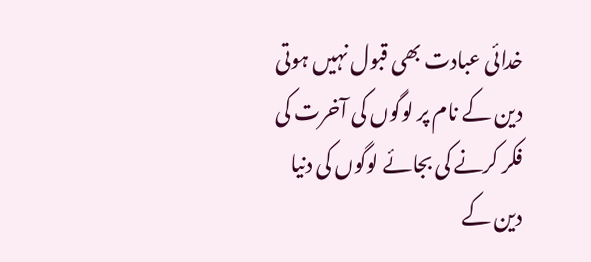خدائی عبادت بھی قبول نہیں ہوتی دین کے نام پر لوگوں کی آخرت کی فکر کرنے کی بجائے لوگوں کی دنیا دین کے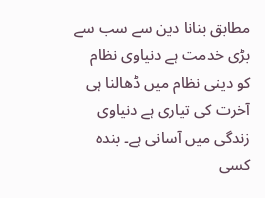مطابق بنانا دین سے سب سے بڑی خدمت ہے دنیاوی نظام کو دینی نظام میں ڈھالنا ہی آخرت کی تیاری ہے دنیاوی زندگی میں آسانی ہے۔ بندہ کسی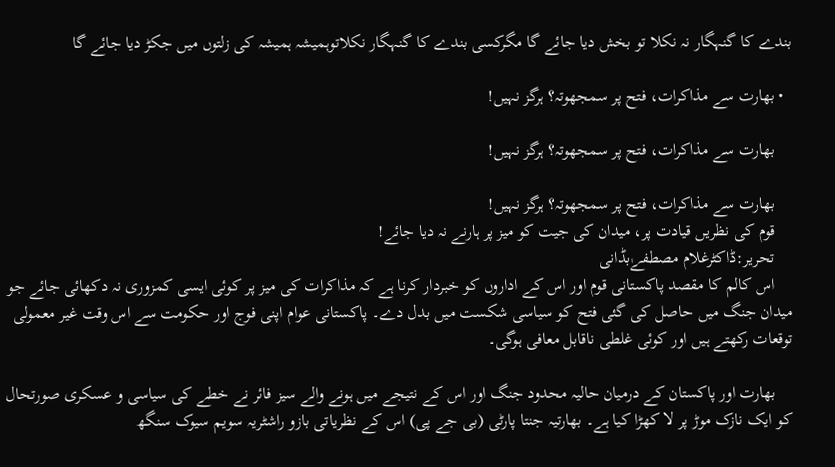بندے کا گنہگار نہ نکلا تو بخش دیا جائے گا مگرکسی بندے کا گنہگار نکلاتوہمیشہ ہمیشہ کی زلتوں میں جکڑ دیا جائے گا

  • بھارت سے مذاکرات، فتح پر سمجھوتہ؟ ہرگز نہیں!

    بھارت سے مذاکرات، فتح پر سمجھوتہ؟ ہرگز نہیں!

    بھارت سے مذاکرات، فتح پر سمجھوتہ؟ ہرگز نہیں!
    قوم کی نظریں قیادت پر، میدان کی جیت کو میز پر ہارنے نہ دیا جائے!
    تحریر:ڈاکٹرغلام مصطفےٰبڈانی
    اس کالم کا مقصد پاکستانی قوم اور اس کے اداروں کو خبردار کرنا ہے کہ مذاکرات کی میز پر کوئی ایسی کمزوری نہ دکھائی جائے جو میدان جنگ میں حاصل کی گئی فتح کو سیاسی شکست میں بدل دے۔ پاکستانی عوام اپنی فوج اور حکومت سے اس وقت غیر معمولی توقعات رکھتے ہیں اور کوئی غلطی ناقابل معافی ہوگی۔

    بھارت اور پاکستان کے درمیان حالیہ محدود جنگ اور اس کے نتیجے میں ہونے والے سیز فائر نے خطے کی سیاسی و عسکری صورتحال کو ایک نازک موڑ پر لا کھڑا کیا ہے۔ بھارتیہ جنتا پارٹی (بی جے پی) اس کے نظریاتی بازو راشٹریہ سویم سیوک سنگھ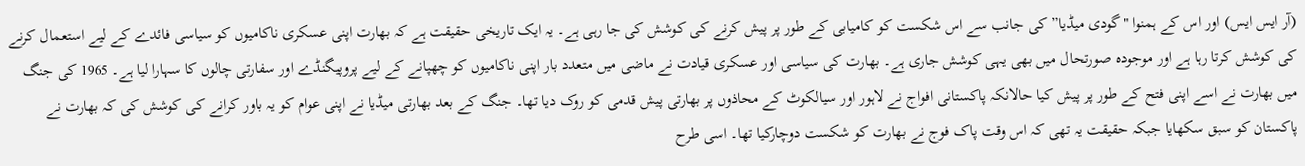(آر ایس ایس) اور اس کے ہمنوا "گودی میڈیا” کی جانب سے اس شکست کو کامیابی کے طور پر پیش کرنے کی کوشش کی جا رہی ہے۔ یہ ایک تاریخی حقیقت ہے کہ بھارت اپنی عسکری ناکامیوں کو سیاسی فائدے کے لیے استعمال کرنے کی کوشش کرتا رہا ہے اور موجودہ صورتحال میں بھی یہی کوشش جاری ہے۔ بھارت کی سیاسی اور عسکری قیادت نے ماضی میں متعدد بار اپنی ناکامیوں کو چھپانے کے لیے پروپیگنڈے اور سفارتی چالوں کا سہارا لیا ہے۔ 1965 کی جنگ میں بھارت نے اسے اپنی فتح کے طور پر پیش کیا حالانکہ پاکستانی افواج نے لاہور اور سیالکوٹ کے محاذوں پر بھارتی پیش قدمی کو روک دیا تھا۔ جنگ کے بعد بھارتی میڈیا نے اپنی عوام کو یہ باور کرانے کی کوشش کی کہ بھارت نے پاکستان کو سبق سکھایا جبکہ حقیقت یہ تھی کہ اس وقت پاک فوج نے بھارت کو شکست دوچارکیا تھا۔ اسی طرح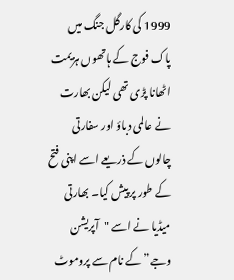1999 کی کارگل جنگ میں پاک فوج کے ہاتھوں ہزیمت اٹھانا پڑی تھی لیکن بھارت نے عالمی دباؤ اور سفارتی چالوں کے ذریعے اسے اپنی فتح کے طور پر پیش کیا۔ بھارتی میڈیا نے اسے "آپریشن وجے” کے نام سے پروموٹ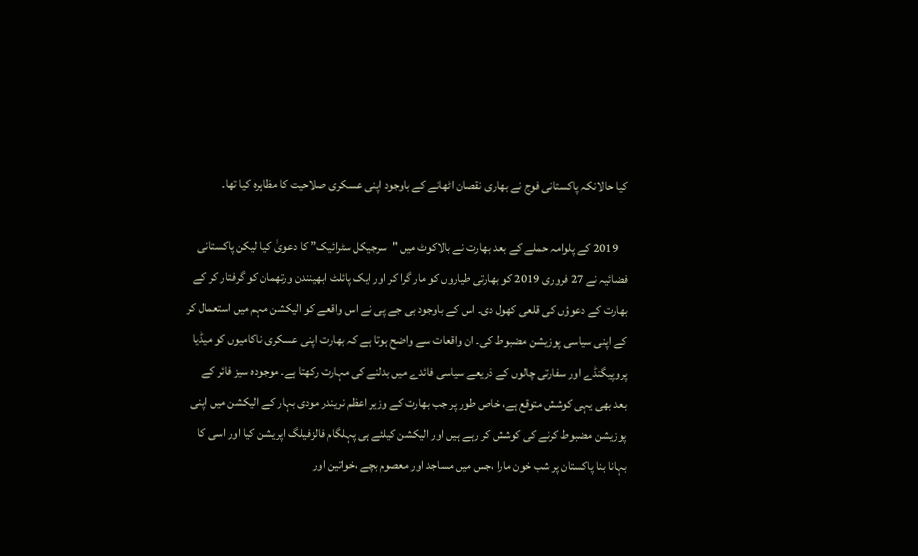کیا حالانکہ پاکستانی فوج نے بھاری نقصان اٹھانے کے باوجود اپنی عسکری صلاحیت کا مظاہرہ کیا تھا۔

    2019 کے پلوامہ حملے کے بعد بھارت نے بالاکوٹ میں "سرجیکل سٹرائیک” کا دعویٰ کیا لیکن پاکستانی فضائیہ نے 27 فروری 2019 کو بھارتی طیاروں کو مار گرا کر اور ایک پائلٹ ابھینندن ورتھمان کو گرفتار کر کے بھارت کے دعوؤں کی قلعی کھول دی۔ اس کے باوجود بی جے پی نے اس واقعے کو الیکشن مہم میں استعمال کر کے اپنی سیاسی پوزیشن مضبوط کی۔ ان واقعات سے واضح ہوتا ہے کہ بھارت اپنی عسکری ناکامیوں کو میڈیا پروپیگنڈے اور سفارتی چالوں کے ذریعے سیاسی فائدے میں بدلنے کی مہارت رکھتا ہے۔ موجودہ سیز فائر کے بعد بھی یہی کوشش متوقع ہے، خاص طور پر جب بھارت کے وزیر اعظم نریندر مودی بہار کے الیکشن میں اپنی پوزیشن مضبوط کرنے کی کوشش کر رہے ہیں اور الیکشن کیلئے ہی پہلگام فالزفیلگ اپریشن کیا اور اسی کا بہانا بنا پاکستان پر شب خون مارا ،جس میں مساجد اور معصوم بچے ،خواتین اور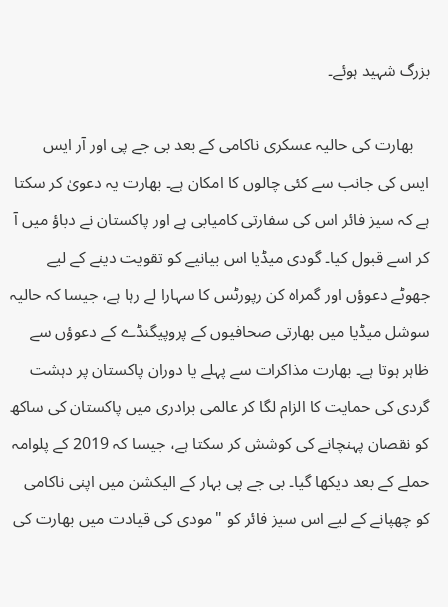بزرگ شہید ہوئے۔

    بھارت کی حالیہ عسکری ناکامی کے بعد بی جے پی اور آر ایس ایس کی جانب سے کئی چالوں کا امکان ہے۔ بھارت یہ دعویٰ کر سکتا ہے کہ سیز فائر اس کی سفارتی کامیابی ہے اور پاکستان نے دباؤ میں آ کر اسے قبول کیا۔ گودی میڈیا اس بیانیے کو تقویت دینے کے لیے جھوٹے دعوؤں اور گمراہ کن رپورٹس کا سہارا لے رہا ہے، جیسا کہ حالیہ سوشل میڈیا میں بھارتی صحافیوں کے پروپیگنڈے کے دعوؤں سے ظاہر ہوتا ہے۔ بھارت مذاکرات سے پہلے یا دوران پاکستان پر دہشت گردی کی حمایت کا الزام لگا کر عالمی برادری میں پاکستان کی ساکھ کو نقصان پہنچانے کی کوشش کر سکتا ہے، جیسا کہ 2019 کے پلوامہ حملے کے بعد دیکھا گیا۔ بی جے پی بہار کے الیکشن میں اپنی ناکامی کو چھپانے کے لیے اس سیز فائر کو "مودی کی قیادت میں بھارت کی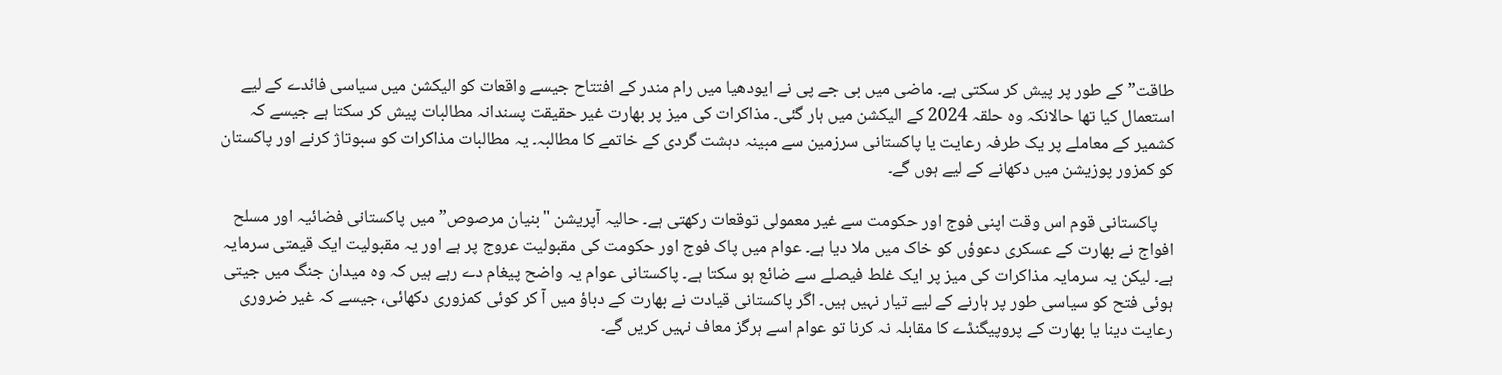طاقت” کے طور پر پیش کر سکتی ہے۔ ماضی میں بی جے پی نے ایودھیا میں رام مندر کے افتتاح جیسے واقعات کو الیکشن میں سیاسی فائدے کے لیے استعمال کیا تھا حالانکہ وہ حلقہ 2024 کے الیکشن میں ہار گئی۔ مذاکرات کی میز پر بھارت غیر حقیقت پسندانہ مطالبات پیش کر سکتا ہے جیسے کہ کشمیر کے معاملے پر یک طرفہ رعایت یا پاکستانی سرزمین سے مبینہ دہشت گردی کے خاتمے کا مطالبہ۔ یہ مطالبات مذاکرات کو سبوتاژ کرنے اور پاکستان کو کمزور پوزیشن میں دکھانے کے لیے ہوں گے۔

    پاکستانی قوم اس وقت اپنی فوج اور حکومت سے غیر معمولی توقعات رکھتی ہے۔ حالیہ آپریشن "بنیان مرصوص” میں پاکستانی فضائیہ اور مسلح افواج نے بھارت کے عسکری دعوؤں کو خاک میں ملا دیا ہے۔ عوام میں پاک فوج اور حکومت کی مقبولیت عروج پر ہے اور یہ مقبولیت ایک قیمتی سرمایہ ہے۔ لیکن یہ سرمایہ مذاکرات کی میز پر ایک غلط فیصلے سے ضائع ہو سکتا ہے۔ پاکستانی عوام یہ واضح پیغام دے رہے ہیں کہ وہ میدان جنگ میں جیتی ہوئی فتح کو سیاسی طور پر ہارنے کے لیے تیار نہیں ہیں۔ اگر پاکستانی قیادت نے بھارت کے دباؤ میں آ کر کوئی کمزوری دکھائی، جیسے کہ غیر ضروری رعایت دینا یا بھارت کے پروپیگنڈے کا مقابلہ نہ کرنا تو عوام اسے ہرگز معاف نہیں کریں گے۔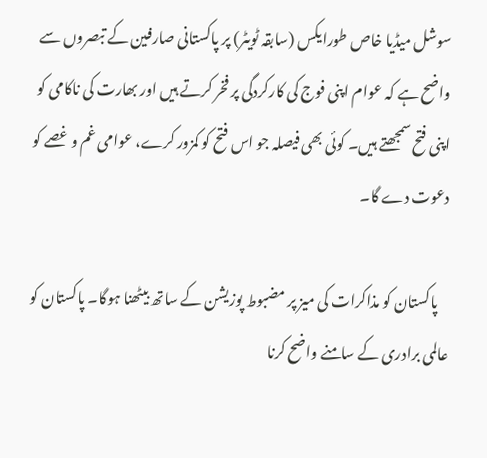سوشل میڈیا خاص طورایکس (سابقہ ٹویٹر) پر پاکستانی صارفین کے تبصروں سے واضح ہے کہ عوام اپنی فوج کی کارکردگی پر فخر کرتے ہیں اور بھارت کی ناکامی کو اپنی فتح سمجھتے ہیں۔ کوئی بھی فیصلہ جو اس فتح کو کمزور کرے، عوامی غم و غصے کو دعوت دے گا۔

    پاکستان کو مذاکرات کی میز پر مضبوط پوزیشن کے ساتھ بیٹھنا ہوگا۔ پاکستان کو عالمی برادری کے سامنے واضح کرنا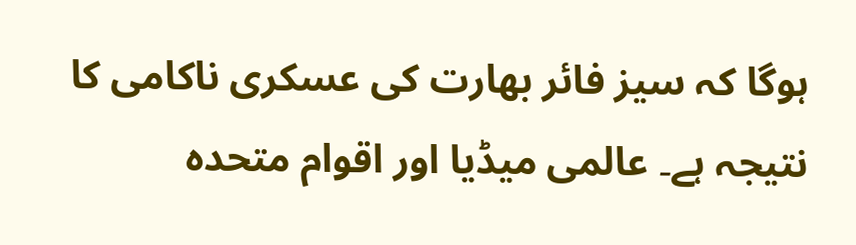ہوگا کہ سیز فائر بھارت کی عسکری ناکامی کا نتیجہ ہے۔ عالمی میڈیا اور اقوام متحدہ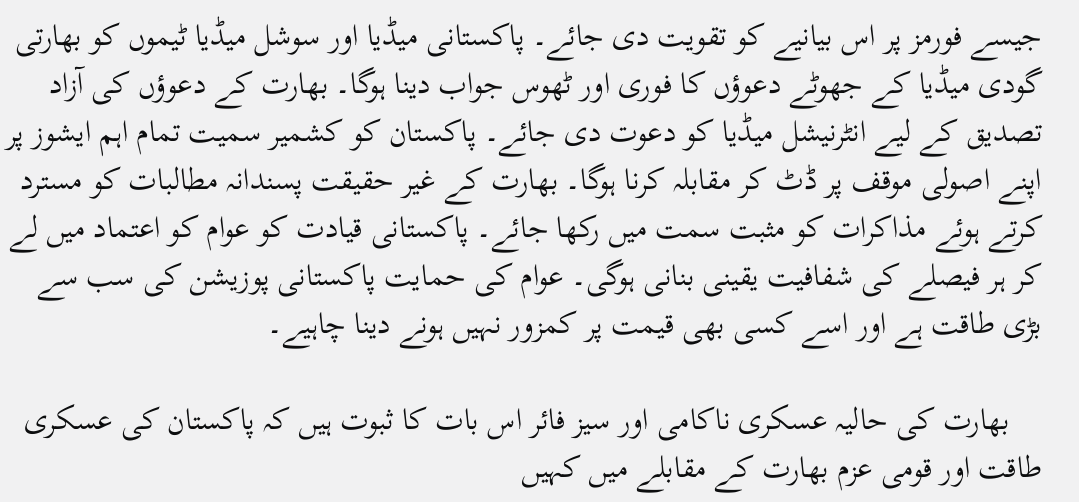جیسے فورمز پر اس بیانیے کو تقویت دی جائے۔ پاکستانی میڈیا اور سوشل میڈیا ٹیموں کو بھارتی گودی میڈیا کے جھوٹے دعوؤں کا فوری اور ٹھوس جواب دینا ہوگا۔ بھارت کے دعوؤں کی آزاد تصدیق کے لیے انٹرنیشل میڈیا کو دعوت دی جائے۔ پاکستان کو کشمیر سمیت تمام اہم ایشوز پر اپنے اصولی موقف پر ڈٹ کر مقابلہ کرنا ہوگا۔ بھارت کے غیر حقیقت پسندانہ مطالبات کو مسترد کرتے ہوئے مذاکرات کو مثبت سمت میں رکھا جائے۔ پاکستانی قیادت کو عوام کو اعتماد میں لے کر ہر فیصلے کی شفافیت یقینی بنانی ہوگی۔ عوام کی حمایت پاکستانی پوزیشن کی سب سے بڑی طاقت ہے اور اسے کسی بھی قیمت پر کمزور نہیں ہونے دینا چاہیے۔

    بھارت کی حالیہ عسکری ناکامی اور سیز فائر اس بات کا ثبوت ہیں کہ پاکستان کی عسکری طاقت اور قومی عزم بھارت کے مقابلے میں کہیں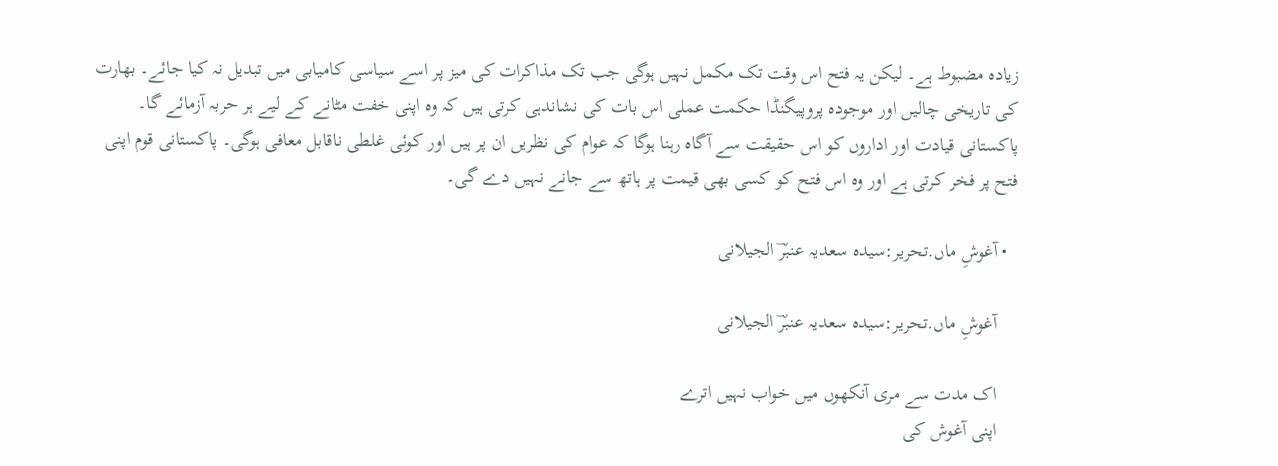زیادہ مضبوط ہے۔ لیکن یہ فتح اس وقت تک مکمل نہیں ہوگی جب تک مذاکرات کی میز پر اسے سیاسی کامیابی میں تبدیل نہ کیا جائے۔ بھارت کی تاریخی چالیں اور موجودہ پروپیگنڈا حکمت عملی اس بات کی نشاندہی کرتی ہیں کہ وہ اپنی خفت مٹانے کے لیے ہر حربہ آزمائے گا۔ پاکستانی قیادت اور اداروں کو اس حقیقت سے آگاہ رہنا ہوگا کہ عوام کی نظریں ان پر ہیں اور کوئی غلطی ناقابل معافی ہوگی۔ پاکستانی قوم اپنی فتح پر فخر کرتی ہے اور وہ اس فتح کو کسی بھی قیمت پر ہاتھ سے جانے نہیں دے گی۔

  • آغوشِ ماں.تحریر:سیدہ سعدیہ عنبرؔ الجیلانی

    آغوشِ ماں.تحریر:سیدہ سعدیہ عنبرؔ الجیلانی

    اک مدت سے مری آنکھوں میں خواب نہیں اترے
    اپنی آغوش کی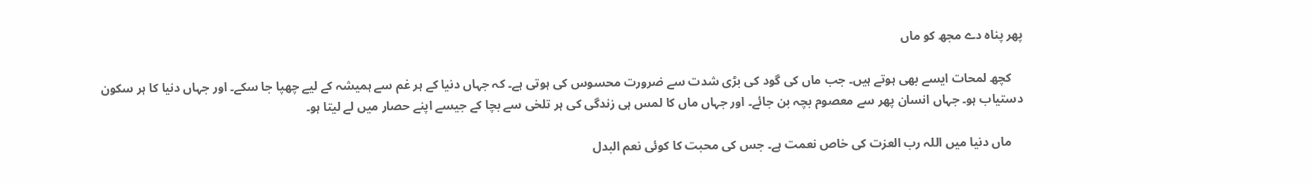پھر پناه دے مجھ کو ماں

    کچھ لمحات ایسے بھی ہوتے ہیں۔ جب ماں کی گود کی بڑی شدت سے ضرورت محسوس کی ہوتی ہے۔ کہ جہاں دنیا کے ہر غم سے ہمیشہ کے لیے چھپا جا سکے۔ اور جہاں دنیا کا ہر سکون دستیاب ہو۔ جہاں انسان پھر سے معصوم بچہ بن جائے۔ اور جہاں ماں کا لمس ہی زندگی کی ہر تلخی سے بچا کے جیسے اپنے حصار میں لے لیتا ہو۔

    ماں دنیا میں اللہ رب العزت کی خاص نعمت ہے۔ جس کی محبت کا کوئی نعم البدل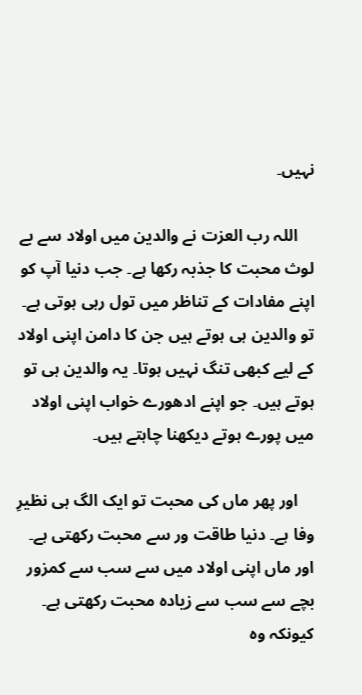نہیں۔

    اللہ رب العزت نے والدین میں اولاد سے بے لوث محبت کا جذبہ رکھا ہے۔ جب دنیا آپ کو اپنے مفادات کے تناظر میں تول رہی ہوتی ہے۔ تو والدین ہی ہوتے ہیں جن کا دامن اپنی اولاد کے لیے کبھی تنگ نہیں ہوتا۔ یہ والدین ہی تو ہوتے ہیں۔ جو اپنے ادھورے خواب اپنی اولاد میں پورے ہوتے دیکھنا چاہتے ہیں۔

    اور پھر ماں کی محبت تو ایک الگ ہی نظیرِ وفا ہے۔ دنیا طاقت ور سے محبت رکھتی ہے۔ اور ماں اپنی اولاد میں سے سب سے کمزور بچے سے سب سے زیادہ محبت رکھتی ہے۔ کیونکہ وہ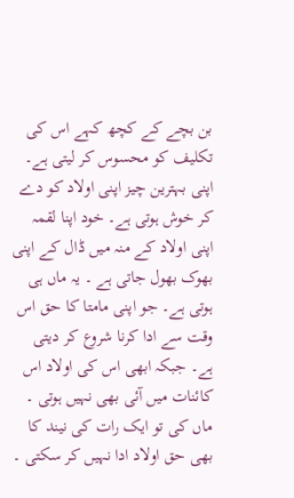بن بچے کے کچھ کہے اس کی تکلیف کو محسوس کر لیتی ہے۔ اپنی بہترین چیز اپنی اولاد کو دے کر خوش ہوتی ہے۔ خود اپنا لقمہ اپنی اولاد کے منہ میں ڈال کے اپنی بھوک بھول جاتی ہے ۔ یہ ماں ہی ہوتی ہے۔ جو اپنی مامتا کا حق اس وقت سے ادا کرنا شروع کر دیتی ہے۔ جبکہ ابھی اس کی اولاد اس کائنات میں آئی بھی نہیں ہوتی ۔ ماں کی تو ایک رات کی نیند کا بھی حق اولاد ادا نہیں کر سکتی ۔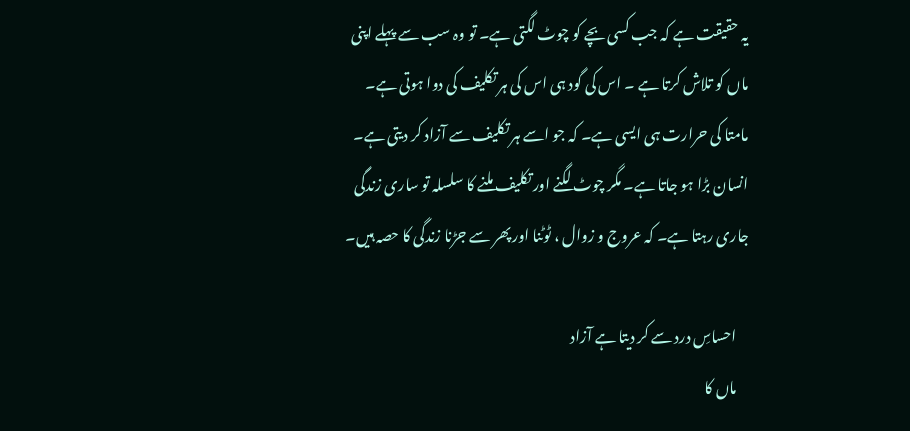یہ حقیقت ہے کہ جب کسی بچے کو چوٹ لگتی ہے۔ تو وہ سب سے پہلے اپنی ماں کو تلاش کرتا ہے ۔ اس کی گود ہی اس کی ہر تکلیف کی دوا ہوتی ہے۔ مامتا کی حرارت ہی ایسی ہے۔ کہ جو اسے ہر تکلیف سے آزاد کر دیتی ہے۔ انسان بڑا ہو جاتا ہے۔ مگر چوٹ لگنے اور تکلیف ملنے کا سلسلہ تو ساری زندگی جاری رہتا ہے۔ کہ عروج و زوال ، ٹوٹنا اور پھر سے جڑنا زندگی کا حصہ ہیں۔

    احساسِ درد سے کر دیتا ہے آزاد
    ماں کا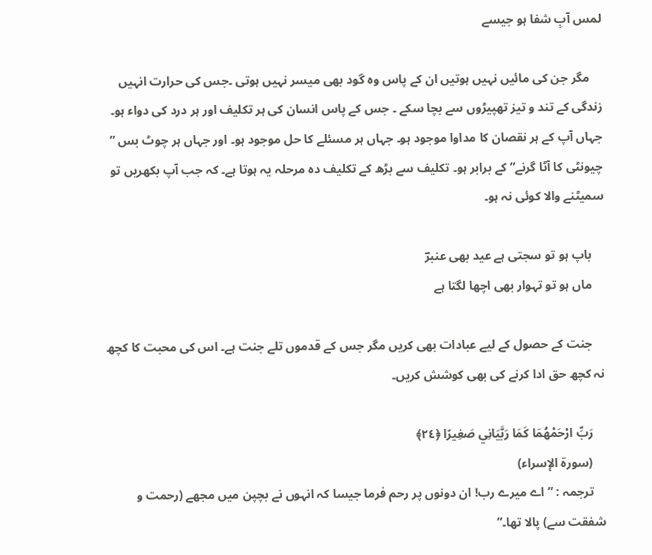لمس آبِ شفا ہو جیسے

    مگر جن کی مائیں نہیں ہوتیں ان کے پاس وہ گود بھی میسر نہیں ہوتی ۔جس کی حرارت انہیں زندگی کے تند و تیز تھپیڑوں سے بچا سکے ۔ جس کے پاس انسان کی ہر تکلیف اور ہر درد کی دواء ہو۔ جہاں آپ کے ہر نقصان کا مداوا موجود ہو۔ جہاں ہر مسئلے کا حل موجود ہو۔ اور جہاں ہر چوٹ بس ” چیونٹی کا آٹا گرنے” کے برابر ہو۔ تکلیف سے بڑھ کے تکلیف دہ مرحلہ یہ ہوتا ہے۔ کہ جب آپ بکھریں تو سمیٹنے والا کوئی نہ ہو۔

    باپ ہو تو سجتی ہے عید بھی عنبرؔ
    ماں ہو تو تہوار بھی اچھا لگتا ہے

    جنت کے حصول کے لیے عبادات بھی کریں مگر جس کے قدموں تلے جنت ہے۔ اس کی محبت کا کچھ نہ کچھ حق ادا کرنے کی بھی کوشش کریں۔

    رَبِّ ارْحَمْهُمَا كَمَا رَبَّيَانِي صَغِيرًا ﴿٢٤﴾
    (سورة الإسراء)
    ترجمہ : ” اے میرے رب! ان دونوں پر رحم فرما جیسا کہ انہوں نے بچپن میں مجھے (رحمت و شفقت سے) پالا تھا۔”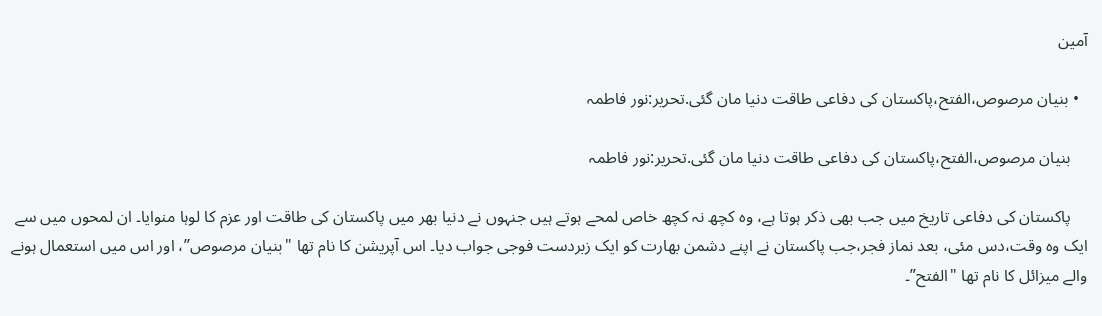آمین

  • بنیان مرصوص،الفتح،پاکستان کی دفاعی طاقت دنیا مان گئی.تحریر:نور فاطمہ

    بنیان مرصوص،الفتح،پاکستان کی دفاعی طاقت دنیا مان گئی.تحریر:نور فاطمہ

    پاکستان کی دفاعی تاریخ میں جب بھی ذکر ہوتا ہے، وہ کچھ نہ کچھ خاص لمحے ہوتے ہیں جنہوں نے دنیا بھر میں پاکستان کی طاقت اور عزم کا لوہا منوایا۔ ان لمحوں میں سے ایک وہ وقت،دس مئی، بعد نماز فجر،جب پاکستان نے اپنے دشمن بھارت کو ایک زبردست فوجی جواب دیا۔ اس آپریشن کا نام تھا "بنیان مرصوص”، اور اس میں استعمال ہونے والے میزائل کا نام تھا "الفتح”۔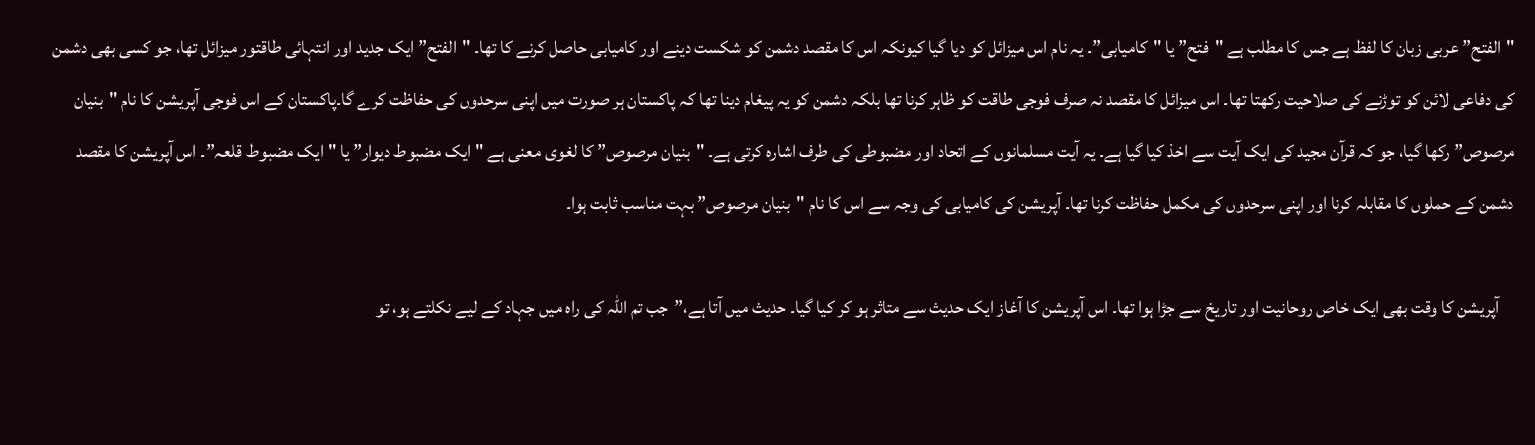"الفتح” عربی زبان کا لفظ ہے جس کا مطلب ہے "فتح” یا "کامیابی”۔ یہ نام اس میزائل کو دیا گیا کیونکہ اس کا مقصد دشمن کو شکست دینے اور کامیابی حاصل کرنے کا تھا۔ "الفتح” ایک جدید اور انتہائی طاقتور میزائل تھا، جو کسی بھی دشمن کی دفاعی لائن کو توڑنے کی صلاحیت رکھتا تھا۔ اس میزائل کا مقصد نہ صرف فوجی طاقت کو ظاہر کرنا تھا بلکہ دشمن کو یہ پیغام دینا تھا کہ پاکستان ہر صورت میں اپنی سرحدوں کی حفاظت کرے گا۔پاکستان کے اس فوجی آپریشن کا نام "بنیان مرصوص” رکھا گیا، جو کہ قرآن مجید کی ایک آیت سے اخذ کیا گیا ہے۔ یہ آیت مسلمانوں کے اتحاد اور مضبوطی کی طرف اشارہ کرتی ہے۔ "بنیان مرصوص” کا لغوی معنی ہے "ایک مضبوط دیوار” یا "ایک مضبوط قلعہ”۔ اس آپریشن کا مقصد دشمن کے حملوں کا مقابلہ کرنا اور اپنی سرحدوں کی مکمل حفاظت کرنا تھا۔ آپریشن کی کامیابی کی وجہ سے اس کا نام "بنیان مرصوص” بہت مناسب ثابت ہوا۔

    آپریشن کا وقت بھی ایک خاص روحانیت اور تاریخ سے جڑا ہوا تھا۔ اس آپریشن کا آغاز ایک حدیث سے متاثر ہو کر کیا گیا۔ حدیث میں آتا ہے،”جب تم اللہ کی راہ میں جہاد کے لیے نکلتے ہو، تو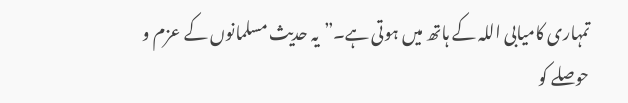تمہاری کامیابی اللہ کے ہاتھ میں ہوتی ہے۔”یہ حدیث مسلمانوں کے عزم و حوصلے کو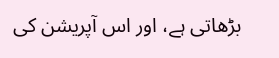بڑھاتی ہے، اور اس آپریشن کی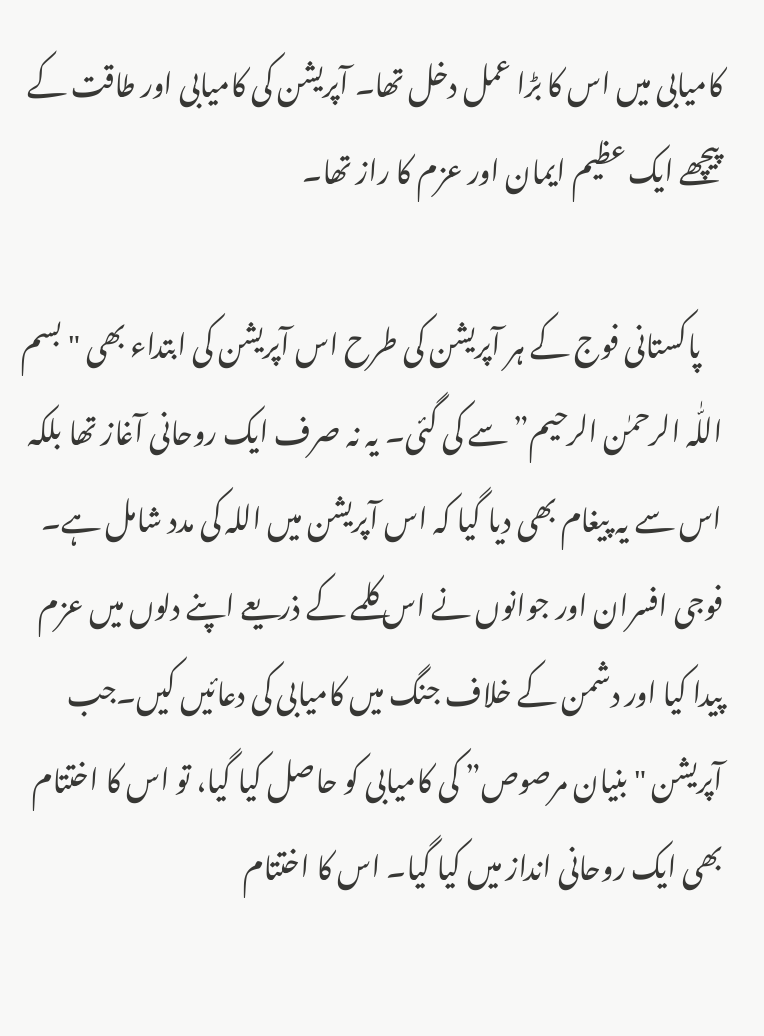کامیابی میں اس کا بڑا عمل دخل تھا۔ آپریشن کی کامیابی اور طاقت کے پیچھے ایک عظیم ایمان اور عزم کا راز تھا۔

    پاکستانی فوج کے ہر آپریشن کی طرح اس آپریشن کی ابتداء بھی "بسم اللّٰہ الرحمٰن الرحیم” سے کی گئی۔ یہ نہ صرف ایک روحانی آغاز تھا بلکہ اس سے یہ پیغام بھی دیا گیا کہ اس آپریشن میں اللہ کی مدد شامل ہے۔ فوجی افسران اور جوانوں نے اس کلمے کے ذریعے اپنے دلوں میں عزم پیدا کیا اور دشمن کے خلاف جنگ میں کامیابی کی دعائیں کیں۔جب آپریشن "بنیان مرصوص” کی کامیابی کو حاصل کیا گیا، تو اس کا اختتام بھی ایک روحانی انداز میں کیا گیا۔ اس کا اختتام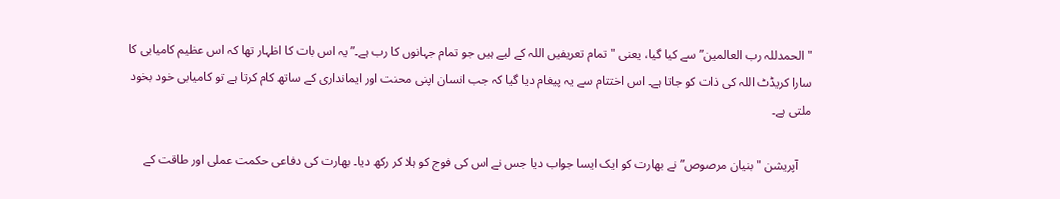"الحمدللہ رب العالمین” سے کیا گیا، یعنی "تمام تعریفیں اللہ کے لیے ہیں جو تمام جہانوں کا رب ہے۔” یہ اس بات کا اظہار تھا کہ اس عظیم کامیابی کا سارا کریڈٹ اللہ کی ذات کو جاتا ہے۔ اس اختتام سے یہ پیغام دیا گیا کہ جب انسان اپنی محنت اور ایمانداری کے ساتھ کام کرتا ہے تو کامیابی خود بخود ملتی ہے۔

    آپریشن "بنیان مرصوص” نے بھارت کو ایک ایسا جواب دیا جس نے اس کی فوج کو ہلا کر رکھ دیا۔ بھارت کی دفاعی حکمت عملی اور طاقت کے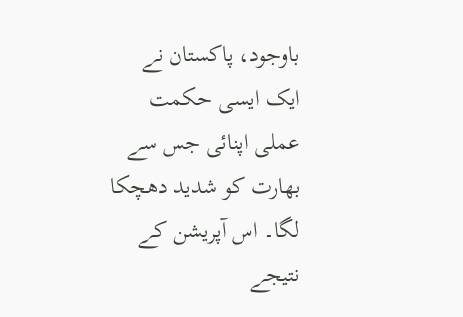باوجود، پاکستان نے ایک ایسی حکمت عملی اپنائی جس سے بھارت کو شدید دھچکا لگا۔ اس آپریشن کے نتیجے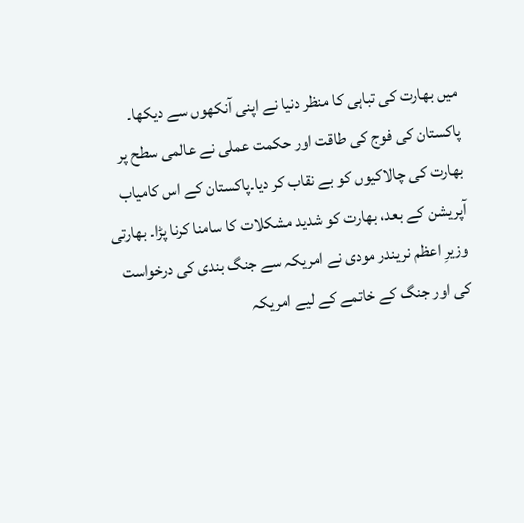میں بھارت کی تباہی کا منظر دنیا نے اپنی آنکھوں سے دیکھا۔ پاکستان کی فوج کی طاقت اور حکمت عملی نے عالمی سطح پر بھارت کی چالاکیوں کو بے نقاب کر دیا۔پاکستان کے اس کامیاب آپریشن کے بعد، بھارت کو شدید مشکلات کا سامنا کرنا پڑا۔ بھارتی وزیرِ اعظم نریندر مودی نے امریکہ سے جنگ بندی کی درخواست کی اور جنگ کے خاتمے کے لیے امریکہ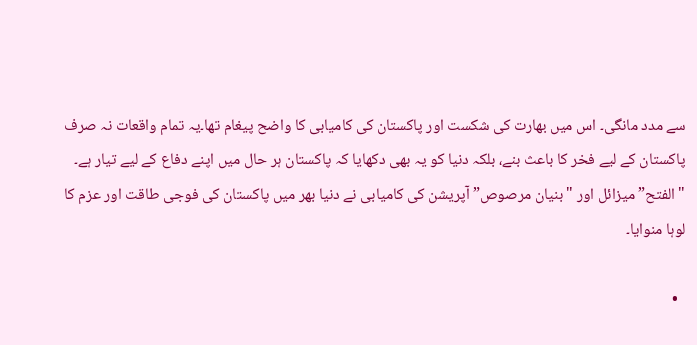سے مدد مانگی۔ اس میں بھارت کی شکست اور پاکستان کی کامیابی کا واضح پیغام تھا۔یہ تمام واقعات نہ صرف پاکستان کے لیے فخر کا باعث بنے، بلکہ دنیا کو یہ بھی دکھایا کہ پاکستان ہر حال میں اپنے دفاع کے لیے تیار ہے۔ "الفتح” میزائل اور "بنیان مرصوص” آپریشن کی کامیابی نے دنیا بھر میں پاکستان کی فوجی طاقت اور عزم کا لوہا منوایا۔

  •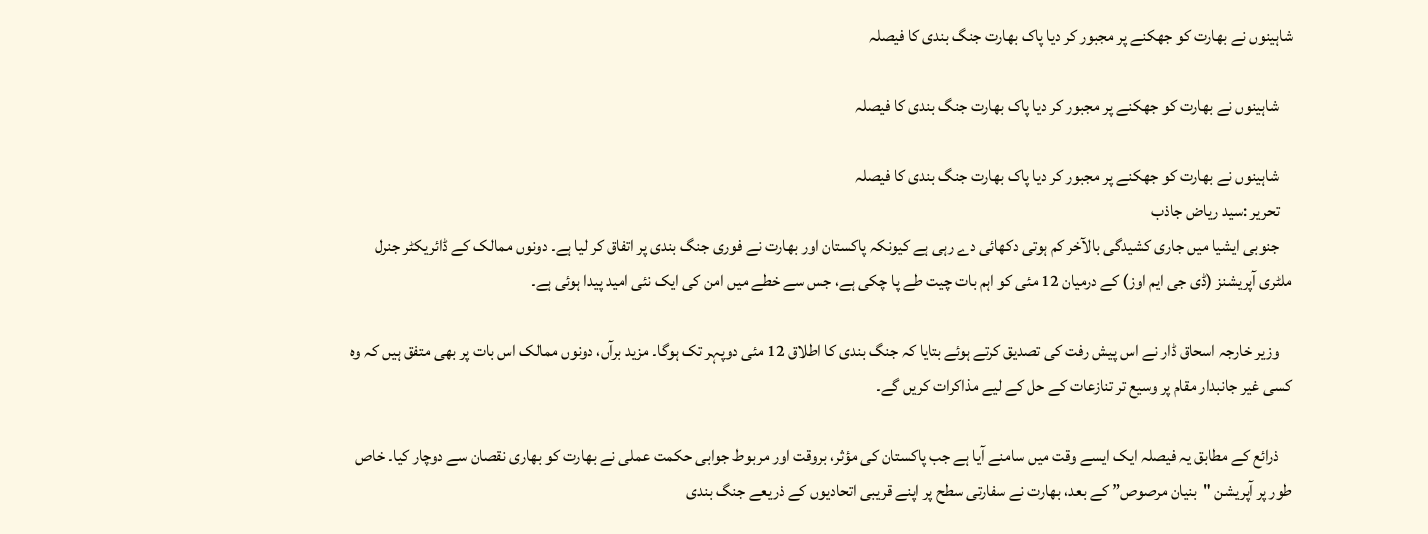شاہینوں نے بھارت کو جھکنے پر مجبور کر دیا پاک بھارت جنگ بندی کا فیصلہ

    شاہینوں نے بھارت کو جھکنے پر مجبور کر دیا پاک بھارت جنگ بندی کا فیصلہ

    شاہینوں نے بھارت کو جھکنے پر مجبور کر دیا پاک بھارت جنگ بندی کا فیصلہ
    تحریر :سید ریاض جاذب
    جنوبی ایشیا میں جاری کشیدگی بالآخر کم ہوتی دکھائی دے رہی ہے کیونکہ پاکستان اور بھارت نے فوری جنگ بندی پر اتفاق کر لیا ہے۔ دونوں ممالک کے ڈائریکٹر جنرل ملٹری آپریشنز (ڈی جی ایم اوز) کے درمیان 12 مئی کو اہم بات چیت طے پا چکی ہے، جس سے خطے میں امن کی ایک نئی امید پیدا ہوئی ہے۔

    وزیر خارجہ اسحاق ڈار نے اس پیش رفت کی تصدیق کرتے ہوئے بتایا کہ جنگ بندی کا اطلاق 12 مئی دوپہر تک ہوگا۔ مزید برآں، دونوں ممالک اس بات پر بھی متفق ہیں کہ وہ کسی غیر جانبدار مقام پر وسیع تر تنازعات کے حل کے لیے مذاکرات کریں گے۔

    ذرائع کے مطابق یہ فیصلہ ایک ایسے وقت میں سامنے آیا ہے جب پاکستان کی مؤثر، بروقت اور مربوط جوابی حکمت عملی نے بھارت کو بھاری نقصان سے دوچار کیا۔ خاص طور پر آپریشن "بنیان مرصوص” کے بعد، بھارت نے سفارتی سطح پر اپنے قریبی اتحادیوں کے ذریعے جنگ بندی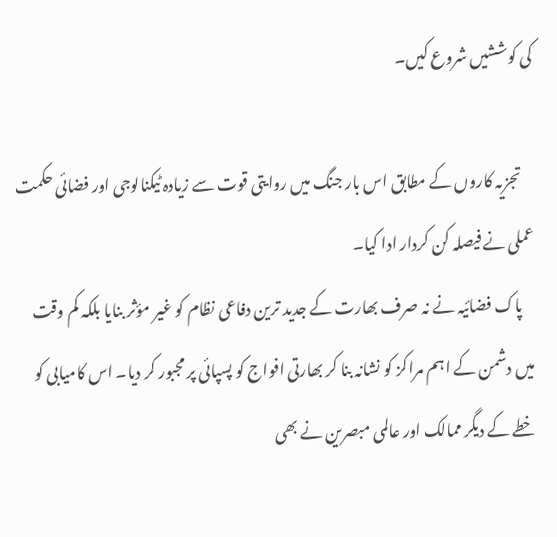کی کوششیں شروع کیں۔

    تجزیہ کاروں کے مطابق اس بار جنگ میں روایتی قوت سے زیادہ ٹیکنالوجی اور فضائی حکمت عملی نے فیصلہ کن کردار ادا کیا۔
    پاک فضائیہ نے نہ صرف بھارت کے جدید ترین دفاعی نظام کو غیر مؤثر بنایا بلکہ کم وقت میں دشمن کے اہم مراکز کو نشانہ بنا کر بھارتی افواج کو پسپائی پر مجبور کر دیا۔ اس کامیابی کو خطے کے دیگر ممالک اور عالمی مبصرین نے بھی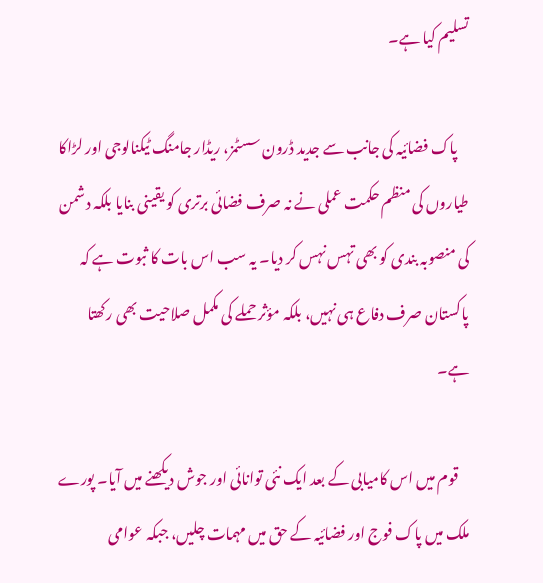تسلیم کیا ہے۔

    پاک فضائیہ کی جانب سے جدید ڈرون سسٹمز، ریڈار جامنگ ٹیکنالوجی اور لڑاکا طیاروں کی منظم حکمت عملی نے نہ صرف فضائی برتری کو یقینی بنایا بلکہ دشمن کی منصوبہ بندی کو بھی تہس نہس کر دیا۔ یہ سب اس بات کا ثبوت ہے کہ پاکستان صرف دفاع ہی نہیں، بلکہ مؤثر حملے کی مکمل صلاحیت بھی رکھتا ہے۔

    قوم میں اس کامیابی کے بعد ایک نئی توانائی اور جوش دیکھنے میں آیا۔ پورے ملک میں پاک فوج اور فضائیہ کے حق میں مہمات چلیں، جبکہ عوامی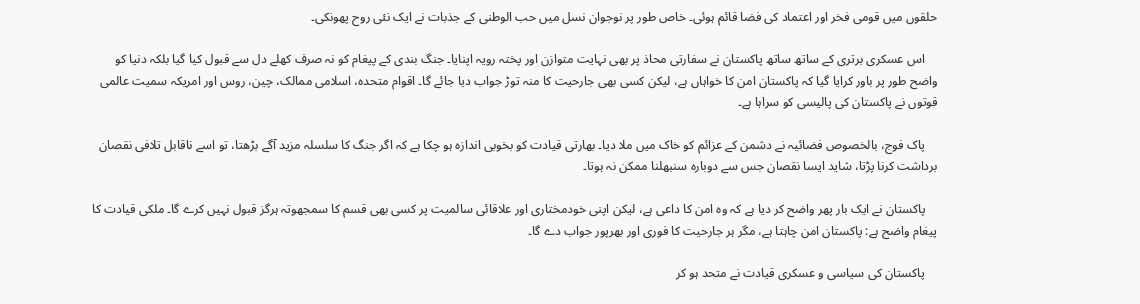حلقوں میں قومی فخر اور اعتماد کی فضا قائم ہوئی۔ خاص طور پر نوجوان نسل میں حب الوطنی کے جذبات نے ایک نئی روح پھونکی۔

    اس عسکری برتری کے ساتھ ساتھ پاکستان نے سفارتی محاذ پر بھی نہایت متوازن اور پختہ رویہ اپنایا۔ جنگ بندی کے پیغام کو نہ صرف کھلے دل سے قبول کیا گیا بلکہ دنیا کو واضح طور پر باور کرایا گیا کہ پاکستان امن کا خواہاں ہے، لیکن کسی بھی جارحیت کا منہ توڑ جواب دیا جائے گا۔ اقوام متحدہ، اسلامی ممالک، چین، روس اور امریکہ سمیت عالمی قوتوں نے پاکستان کی پالیسی کو سراہا ہے۔

    پاک فوج، بالخصوص فضائیہ نے دشمن کے عزائم کو خاک میں ملا دیا۔ بھارتی قیادت کو بخوبی اندازہ ہو چکا ہے کہ اگر جنگ کا سلسلہ مزید آگے بڑھتا، تو اسے ناقابل تلافی نقصان برداشت کرنا پڑتا، شاید ایسا نقصان جس سے دوبارہ سنبھلنا ممکن نہ ہوتا۔

    پاکستان نے ایک بار پھر واضح کر دیا ہے کہ وہ امن کا داعی ہے، لیکن اپنی خودمختاری اور علاقائی سالمیت پر کسی بھی قسم کا سمجھوتہ ہرگز قبول نہیں کرے گا۔ ملکی قیادت کا پیغام واضح ہے: پاکستان امن چاہتا ہے، مگر ہر جارحیت کا فوری اور بھرپور جواب دے گا۔

    پاکستان کی سیاسی و عسکری قیادت نے متحد ہو کر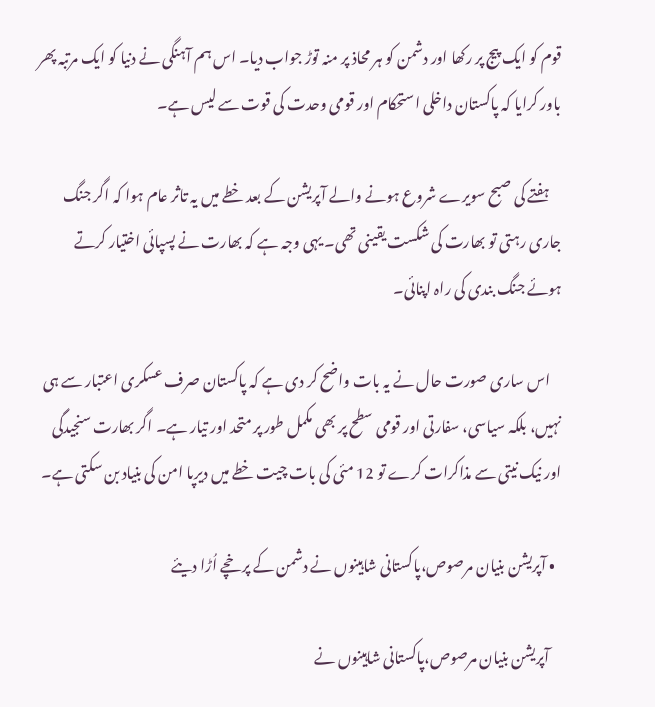قوم کو ایک پیج پر رکھا اور دشمن کو ہر محاذ پر منہ توڑ جواب دیا۔ اس ہم آہنگی نے دنیا کو ایک مرتبہ پھر باور کرایا کہ پاکستان داخلی استحکام اور قومی وحدت کی قوت سے لیس ہے۔

    ہفتے کی صبح سویرے شروع ہونے والے آپریشن کے بعد خطے میں یہ تاثر عام ہوا کہ اگر جنگ جاری رہتی تو بھارت کی شکست یقینی تھی۔ یہی وجہ ہے کہ بھارت نے پسپائی اختیار کرتے ہوئے جنگ بندی کی راہ اپنائی۔

    اس ساری صورت حال نے یہ بات واضح کر دی ہے کہ پاکستان صرف عسکری اعتبار سے ہی نہیں، بلکہ سیاسی، سفارتی اور قومی سطح پر بھی مکمل طور پر متحد اور تیار ہے۔ اگر بھارت سنجیدگی اور نیک نیتی سے مذاکرات کرے تو 12 مئی کی بات چیت خطے میں دیرپا امن کی بنیاد بن سکتی ہے۔

  • آپریشن بنیان مرصوص،پاکستانی شاہینوں نے دشمن کے پرخچے اُڑا دیئے

    آپریشن بنیان مرصوص،پاکستانی شاہینوں نے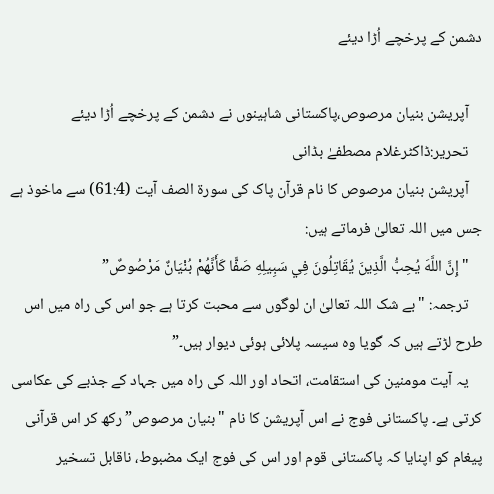دشمن کے پرخچے اُڑا دیئے

    آپریشن بنیان مرصوص،پاکستانی شاہینوں نے دشمن کے پرخچے اُڑا دیئے
    تحریر:ڈاکٹرغلام مصطفےٰ بڈانی
    آپریشن بنیان مرصوص کا نام قرآن پاک کی سورۃ الصف آیت (61:4) سے ماخوذ ہے جس میں اللہ تعالیٰ فرماتے ہیں:
    "إِنَّ اللَّهَ يُحِبُّ الَّذِينَ يُقَاتِلُونَ فِي سَبِيلِهِ صَفًّا كَأَنَّهُمْ بُنْيَانٌ مَرْصُوصٌ”
    ترجمہ: "بے شک اللہ تعالیٰ ان لوگوں سے محبت کرتا ہے جو اس کی راہ میں اس طرح لڑتے ہیں کہ گویا وہ سیسہ پلائی ہوئی دیوار ہیں۔”
    یہ آیت مومنین کی استقامت، اتحاد اور اللہ کی راہ میں جہاد کے جذبے کی عکاسی کرتی ہے۔ پاکستانی فوج نے اس آپریشن کا نام "بنیان مرصوص” رکھ کر اس قرآنی پیغام کو اپنایا کہ پاکستانی قوم اور اس کی فوج ایک مضبوط، ناقابل تسخیر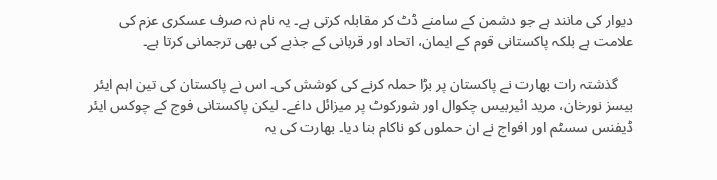دیوار کی مانند ہے جو دشمن کے سامنے ڈٹ کر مقابلہ کرتی ہے۔ یہ نام نہ صرف عسکری عزم کی علامت ہے بلکہ پاکستانی قوم کے ایمان، اتحاد اور قربانی کے جذبے کی بھی ترجمانی کرتا ہے۔

    گذشتہ رات بھارت نے پاکستان پر بڑا حملہ کرنے کی کوشش کی۔ اس نے پاکستان کی تین اہم ایئر بیسز نورخان، مرید ائیربیس چکوال اور شورکوٹ پر میزائل داغے۔ لیکن پاکستانی فوج کے چوکس ایئر ڈیفنس سسٹم اور افواج نے ان حملوں کو ناکام بنا دیا۔ بھارت کی یہ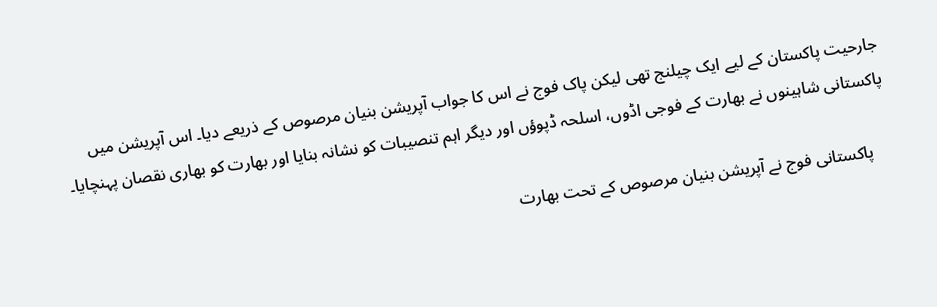جارحیت پاکستان کے لیے ایک چیلنج تھی لیکن پاک فوج نے اس کا جواب آپریشن بنیان مرصوص کے ذریعے دیا۔ اس آپریشن میں پاکستانی شاہینوں نے بھارت کے فوجی اڈوں، اسلحہ ڈپوؤں اور دیگر اہم تنصیبات کو نشانہ بنایا اور بھارت کو بھاری نقصان پہنچایا۔

    پاکستانی فوج نے آپریشن بنیان مرصوص کے تحت بھارت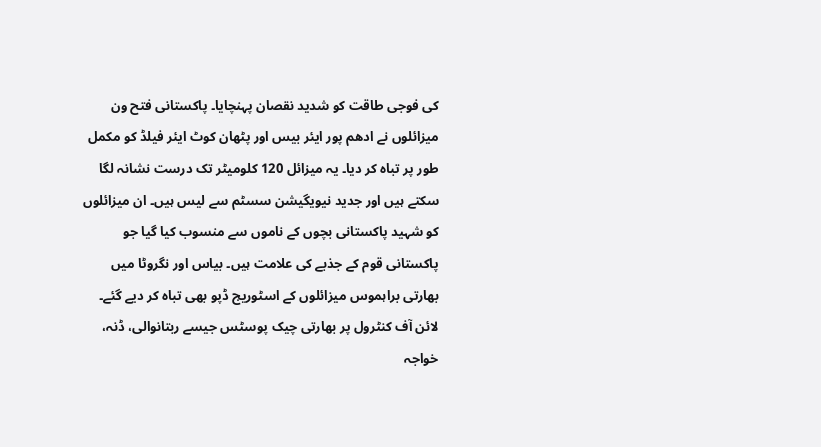کی فوجی طاقت کو شدید نقصان پہنچایا۔ پاکستانی فتح ون میزائلوں نے ادھم پور ایئر بیس اور پٹھان کوٹ ایئر فیلڈ کو مکمل طور پر تباہ کر دیا۔ یہ میزائل 120 کلومیٹر تک درست نشانہ لگا سکتے ہیں اور جدید نیویگیشن سسٹم سے لیس ہیں۔ ان میزائلوں کو شہید پاکستانی بچوں کے ناموں سے منسوب کیا گیا جو پاکستانی قوم کے جذبے کی علامت ہیں۔ بیاس اور نگروٹا میں بھارتی براہموس میزائلوں کے اسٹوریج ڈپو بھی تباہ کر دیے گئے۔ لائن آف کنٹرول پر بھارتی چیک پوسٹس جیسے ربتانوالی، ڈنہ، خواجہ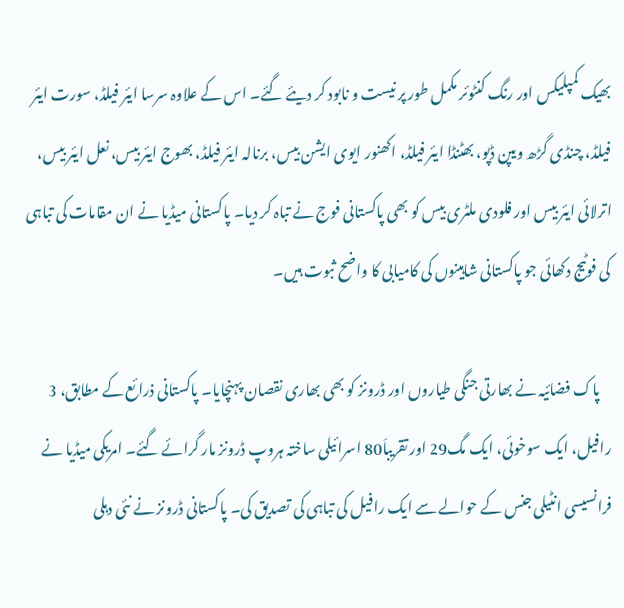بھیک کمپلیکس اور رنگ کنٹوئر مکمل طور پر نیست و نابود کر دیئے گئے۔ اس کے علاوہ سرسا ایئر فیلڈ، سورت ایئر فیلڈ، چنڈی گڑھ ویپن ڈپو، بھٹنڈا ایئر فیلڈ، اکھنور ایوی ایشن بیس، برنالہ ایئر فیلڈ، بھوج ایئر بیس، نعل ایئر بیس، اترلائی ایئر بیس اور فلودی ملٹری بیس کو بھی پاکستانی فوج نے تباہ کر دیا۔ پاکستانی میڈیا نے ان مقامات کی تباہی کی فوٹیج دکھائی جو پاکستانی شاہینوں کی کامیابی کا واضح ثبوت ہیں۔

    پاک فضائیہ نے بھارتی جنگی طیاروں اور ڈرونز کو بھی بھاری نقصان پہنچایا۔ پاکستانی ذرائع کے مطابق، 3 رافیل، ایک سوخوئی، ایک مگ29 اور تقریباَ80 اسرائیلی ساختہ ہروپ ڈرونز مار گرائے گئے۔ امریکی میڈیا نے فرانسیسی انٹیلی جنس کے حوالے سے ایک رافیل کی تباہی کی تصدیق کی۔ پاکستانی ڈرونز نے نئی دہلی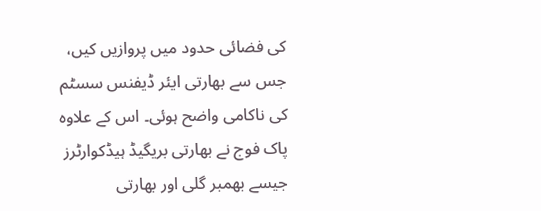کی فضائی حدود میں پروازیں کیں، جس سے بھارتی ایئر ڈیفنس سسٹم کی ناکامی واضح ہوئی۔ اس کے علاوہ پاک فوج نے بھارتی بریگیڈ ہیڈکوارٹرز جیسے بھمبر گلی اور بھارتی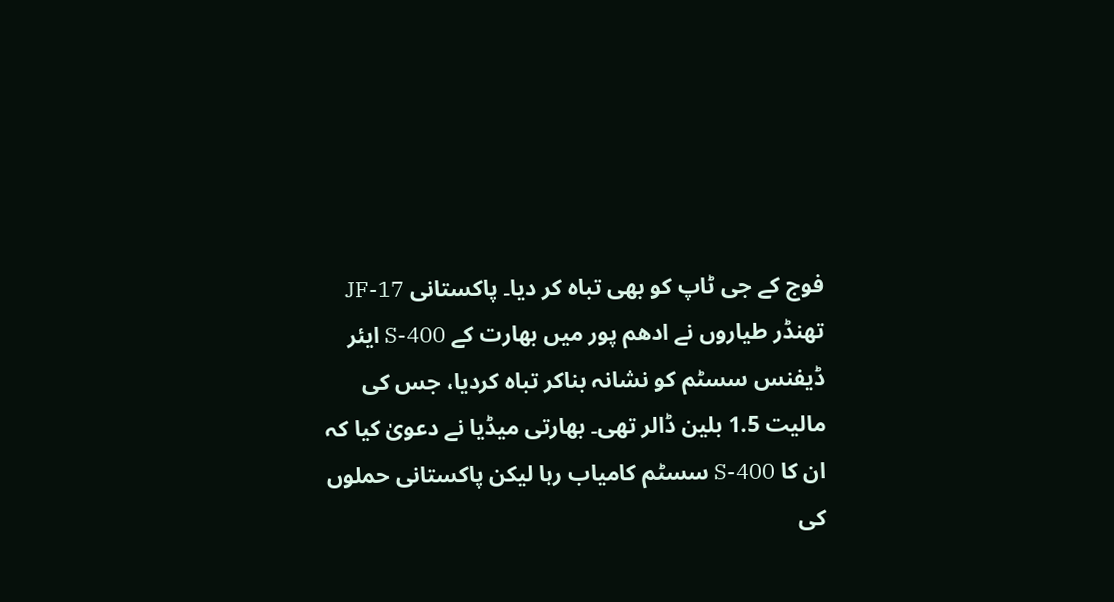فوج کے جی ٹاپ کو بھی تباہ کر دیا۔ پاکستانی JF-17 تھنڈر طیاروں نے ادھم پور میں بھارت کے S-400 ایئر ڈیفنس سسٹم کو نشانہ بناکر تباہ کردیا، جس کی مالیت 1.5 بلین ڈالر تھی۔ بھارتی میڈیا نے دعویٰ کیا کہ ان کا S-400 سسٹم کامیاب رہا لیکن پاکستانی حملوں کی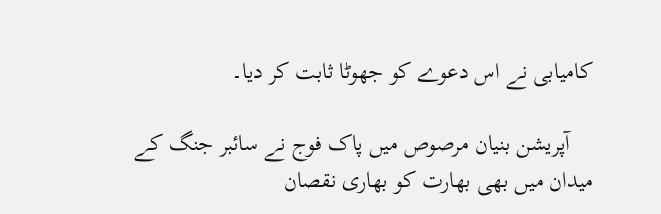کامیابی نے اس دعوے کو جھوٹا ثابت کر دیا۔

    آپریشن بنیان مرصوص میں پاک فوج نے سائبر جنگ کے میدان میں بھی بھارت کو بھاری نقصان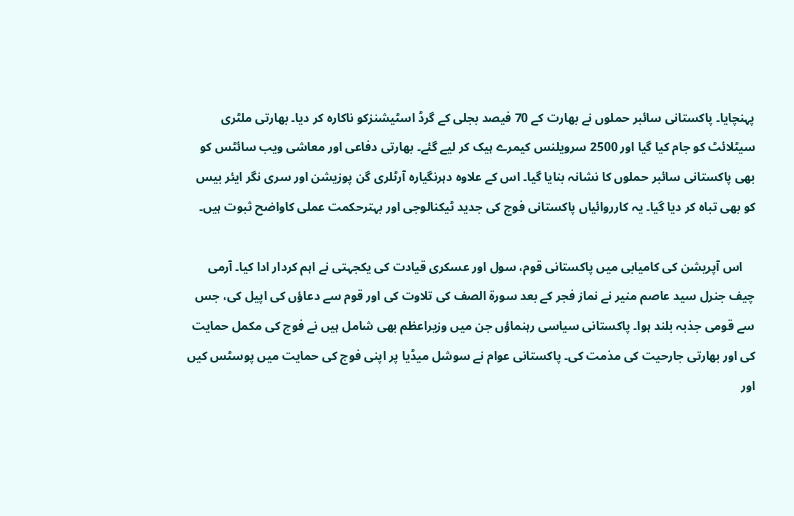پہنچایا۔ پاکستانی سائبر حملوں نے بھارت کے 70 فیصد بجلی کے گرڈ اسٹیشنزکو ناکارہ کر دیا۔ بھارتی ملٹری سیٹلائٹ کو جام کیا گیا اور 2500 سرویلنس کیمرے ہیک کر لیے گئے۔ بھارتی دفاعی اور معاشی ویب سائٹس کو بھی پاکستانی سائبر حملوں کا نشانہ بنایا گیا۔ اس کے علاوہ دہرنگیارہ آرٹلری گن پوزیشن اور سری نگر ایئر بیس کو بھی تباہ کر دیا گیا۔ یہ کارروائیاں پاکستانی فوج کی جدید ٹیکنالوجی اور بہترحکمت عملی کاواضح ثبوت ہیں۔

    اس آپریشن کی کامیابی میں پاکستانی قوم، سول اور عسکری قیادت کی یکجہتی نے اہم کردار ادا کیا۔ آرمی چیف جنرل سید عاصم منیر نے نماز فجر کے بعد سورۃ الصف کی تلاوت کی اور قوم سے دعاؤں کی اپیل کی، جس سے قومی جذبہ بلند ہوا۔ پاکستانی سیاسی رہنماؤں جن میں وزیراعظم بھی شامل ہیں نے فوج کی مکمل حمایت کی اور بھارتی جارحیت کی مذمت کی۔ پاکستانی عوام نے سوشل میڈیا پر اپنی فوج کی حمایت میں پوسٹس کیں اور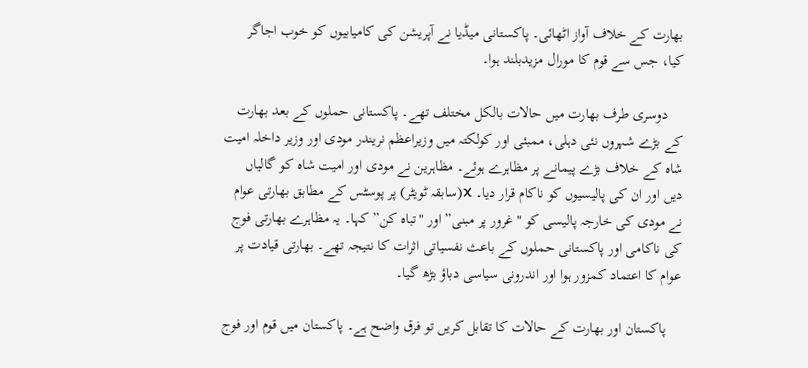بھارت کے خلاف آواز اٹھائی۔ پاکستانی میڈیا نے آپریشن کی کامیابیوں کو خوب اجاگر کیا، جس سے قوم کا مورال مزیدبلند ہوا۔

    دوسری طرف بھارت میں حالات بالکل مختلف تھے۔ پاکستانی حملوں کے بعد بھارت کے بڑے شہروں نئی دہلی، ممبئی اور کولکتہ میں وزیراعظم نریندر مودی اور وزیر داخلہ امیت شاہ کے خلاف بڑے پیمانے پر مظاہرے ہوئے۔ مظاہرین نے مودی اور امیت شاہ کو گالیاں دیں اور ان کی پالیسیوں کو ناکام قرار دیا۔ X(سابقہ ٹویٹر) پر پوسٹس کے مطابق بھارتی عوام نے مودی کی خارجہ پالیسی کو "غرور پر مبنی” اور "تباہ کن” کہا۔ یہ مظاہرے بھارتی فوج کی ناکامی اور پاکستانی حملوں کے باعث نفسیاتی اثرات کا نتیجہ تھے۔ بھارتی قیادت پر عوام کا اعتماد کمزور ہوا اور اندرونی سیاسی دباؤ بڑھ گیا۔

    پاکستان اور بھارت کے حالات کا تقابل کریں تو فرق واضح ہے۔ پاکستان میں قوم اور فوج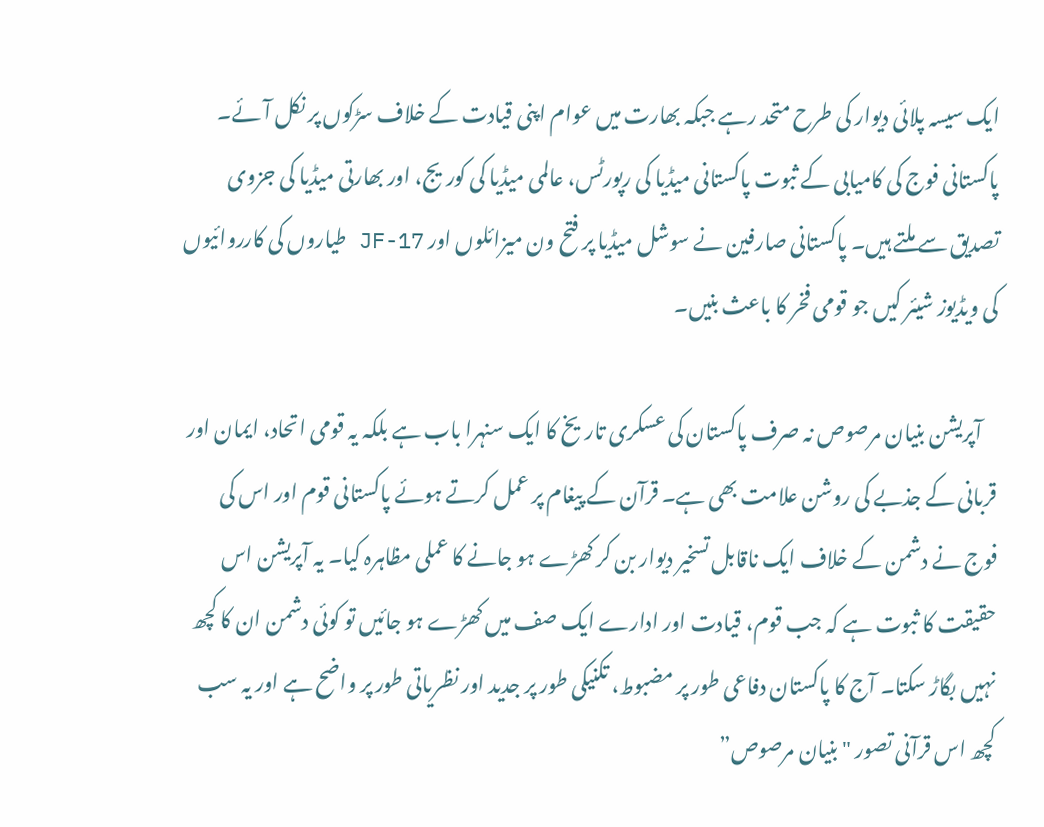ایک سیسہ پلائی دیوار کی طرح متحد رہے جبکہ بھارت میں عوام اپنی قیادت کے خلاف سڑکوں پر نکل آئے۔ پاکستانی فوج کی کامیابی کے ثبوت پاکستانی میڈیا کی رپورٹس، عالمی میڈیا کی کوریج، اور بھارتی میڈیا کی جزوی تصدیق سے ملتے ہیں۔ پاکستانی صارفین نے سوشل میڈیا پر فتح ون میزائلوں اور JF-17 طیاروں کی کارروائیوں کی ویڈیوز شیئر کیں جو قومی فخر کا باعث بنیں۔

    آپریشن بنیان مرصوص نہ صرف پاکستان کی عسکری تاریخ کا ایک سنہرا باب ہے بلکہ یہ قومی اتحاد، ایمان اور قربانی کے جذبے کی روشن علامت بھی ہے۔ قرآن کے پیغام پر عمل کرتے ہوئے پاکستانی قوم اور اس کی فوج نے دشمن کے خلاف ایک ناقابل تسخیر دیوار بن کر کھڑے ہو جانے کا عملی مظاہرہ کیا۔ یہ آپریشن اس حقیقت کا ثبوت ہے کہ جب قوم، قیادت اور ادارے ایک صف میں کھڑے ہو جائیں تو کوئی دشمن ان کا کچھ نہیں بگاڑ سکتا۔ آج کا پاکستان دفاعی طور پر مضبوط، تکنیکی طور پر جدید اور نظریاتی طور پر واضح ہے اور یہ سب کچھ اس قرآنی تصور "بنیان مرصوص”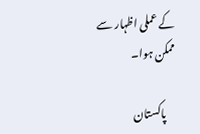کے عملی اظہار سے ممکن ہوا۔

    پاکستان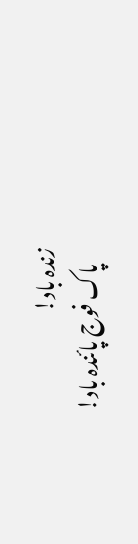زندہ باد!
    پاک فوج پائندہ باد!